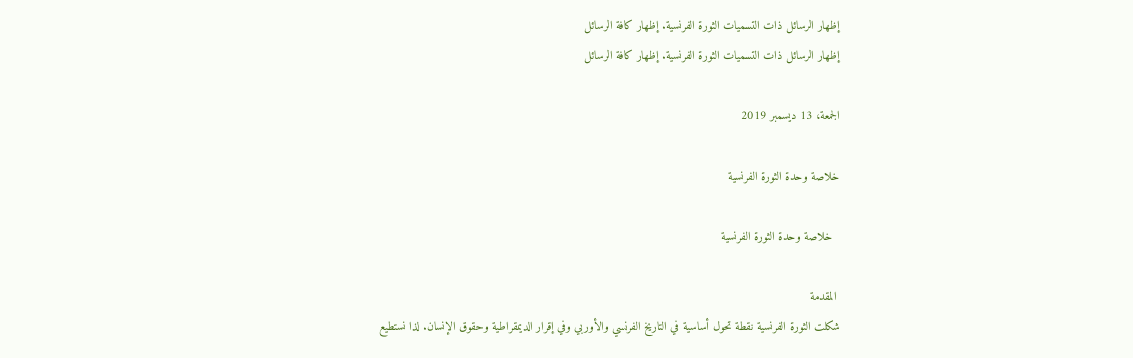إظهار الرسائل ذات التسميات الثورة الفرنسية. إظهار كافة الرسائل
إظهار الرسائل ذات التسميات الثورة الفرنسية. إظهار كافة الرسائل

الجمعة، 13 ديسمبر 2019

خلاصة وحدة الثورة الفرنسية

  خلاصة وحدة الثورة الفرنسية

 المقدمة
شكلت الثورة الفرنسية نقطة تحول أساسية في التاريخ الفرنسي والأوربي وفي إقرار الديمقراطية وحقوق الإنسان. لذا نستطيع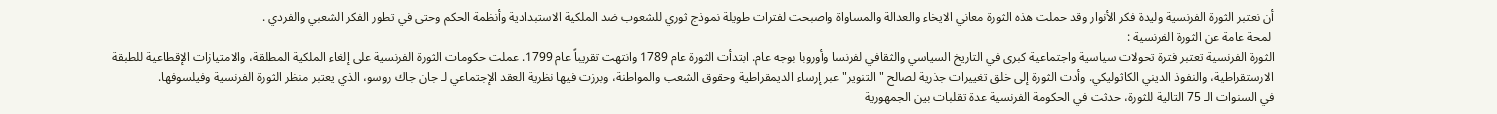أن نعتبر الثورة الفرنسية وليدة فكر الأنوار وقد حملت هذه الثورة معاني الايخاء والعدالة والمساواة واصبحت لفترات طويلة نموذج ثوري للشعوب ضد الملكية الاستبدادية وأنظمة الحكم وحتى في تطور الفكر الشعبي والفردي .
 لمحة عامة عن الثورة الفرنسية :
الثورة الفرنسية تعتبر فترة تحولات سياسية واجتماعية كبرى في التاريخ السياسي والثقافي لفرنسا وأوروبا بوجه عام. ابتدأت الثورة عام 1789 وانتهت تقريباً عام 1799. عملت حكومات الثورة الفرنسية على إلغاء الملكية المطلقة، والامتيازات الإقطاعية للطبقة الارستقراطية، والنفوذ الديني الكاثوليكي. وأدت الثورة إلى خلق تغييرات جذرية لصالح "التنوير" عبر إرساء الديمقراطية وحقوق الشعب والمواطنة، وبرزت فيها نظرية العقد الإجتماعي لـ جان جاك روسو، الذي يعتبر منظر الثورة الفرنسية وفيلسوفها.
في السنوات الـ 75 التالية للثورة، حدثت في الحكومة الفرنسية عدة تقلبات بين الجمهورية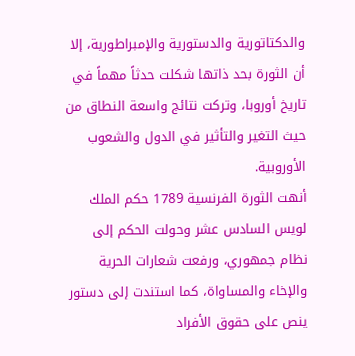والدكتاتورية والدستورية والإمبراطورية، إلا أن الثورة بحد ذاتها شكلت حدثاً مهماً في تاريخ أوروبا، وتركت نتائج واسعة النطاق من حيث التغير والتأثير في الدول والشعوب الأوروبية.
أنهت الثورة الفرنسية 1789 حكم الملك لويس السادس عشر وحولت الحكم إلى نظام جمهوري، ورفعت شعارات الحرية والإخاء والمساواة، كما استندت إلى دستور ينص على حقوق الأفراد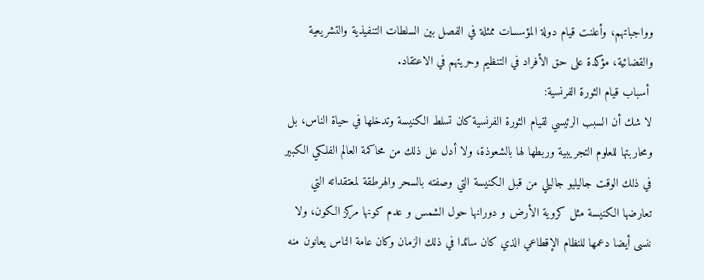وواجباتهم، وأعلنت قيام دولة المؤسسات ممثلة في الفصل بين السلطات التنفيذية والتشريعية والقضائية، مؤكدة على حق الأفراد في التنظيم وحريتهم في الاعتقاد.
 أسباب قيام الثورة الفرنسية:
لا شك أن السبب الرئيسي لقيام الثورة الفرنسية كان تسلط الكنيسة وتدخلها في حياة الناس، بل ومحاربتها للعلوم التجريبية وربطها لها بالشعوذة، ولا أدل عل ذلك من محاكمة العالم الفلكي الكبير في ذلك الوقت جاليليو جاليلي من قبل الكنيسة التي وصفته بالسحر والهرطقة لمعتقداته التي تعارضها الكنيسة مثل كروية الأرض و دورانها حول الشمس و عدم كونها مركز الكون، ولا ننسى أيضا دعمها للنظام الإقطاعي الذي كان سائدا في ذلك الزمان وكان عامة الناس يعانون منه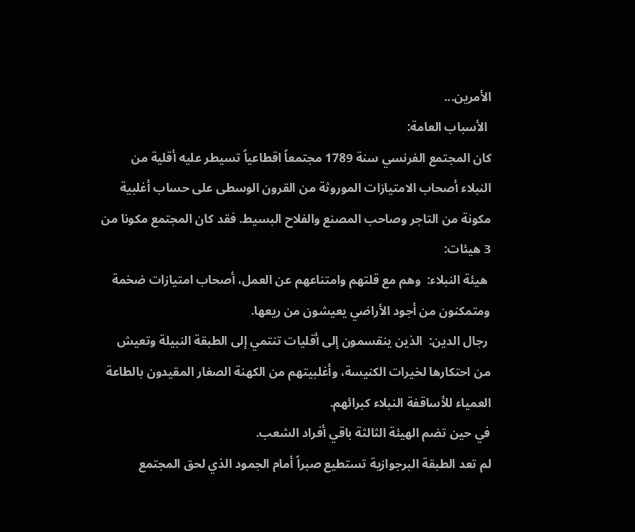الأمرين...
 الأسباب العامة:
كان المجتمع الفرنسي سنة 1789 مجتمعاً اقطاعياً تسيطر عليه أقلية من النبلاء أصحاب الامتيازات الموروثة من القرون الوسطى على حساب أغلبية مكونة من التاجر وصاحب المصنع والفلاح البسيط. فقد كان المجتمع مكونا من 3 هيئات:
 هيئة النبلاء:  وهم مع قلتهم وامتناعهم عن العمل، أصحاب امتيازات ضخمة ومتمكنون من أجود الأراضي يعيشون من ريعها.
 رجال الدين:  الذين ينقسمون إلى أقليات تنتمي إلى الطبقة النبيلة وتعيش من احتكارها لخيرات الكنيسة، وأغلبيتهم من الكهنة الصغار المقيدون بالطاعة العمياء للأساقفة النبلاء كبرائهم.
في حين تضم الهيئة الثالثة باقي أفراد الشعب.
لم تعد الطبقة البرجوازية تستطيع صبراً أمام الجمود الذي لحق المجتمع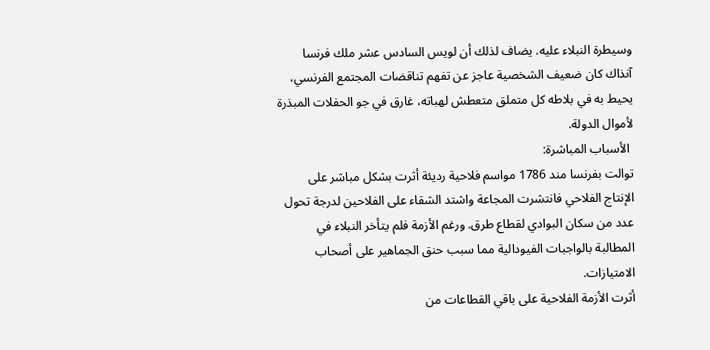وسيطرة النبلاء عليه. يضاف لذلك أن لويس السادس عشر ملك فرنسا آنذاك كان ضعيف الشخصية عاجز عن تفهم تناقضات المجتمع الفرنسي، يحيط به في بلاطه كل متملق متعطش لهباته، غارق في جو الحفلات المبذرة لأموال الدولة.
 الأسباب المباشرة:
توالت بفرنسا مند 1786 مواسم فلاحية رديئة أثرت بشكل مباشر على الإنتاج الفلاحي فانتشرت المجاعة واشتد الشقاء على الفلاحين لدرجة تحول عدد من سكان البوادي لقطاع طرق. ورغم الأزمة فلم يتأخر النبلاء في المطالبة بالواجبات الفيودالية مما سبب حنق الجماهير على أصحاب الامتيازات.
أثرت الأزمة الفلاحية على باقي القطاعات من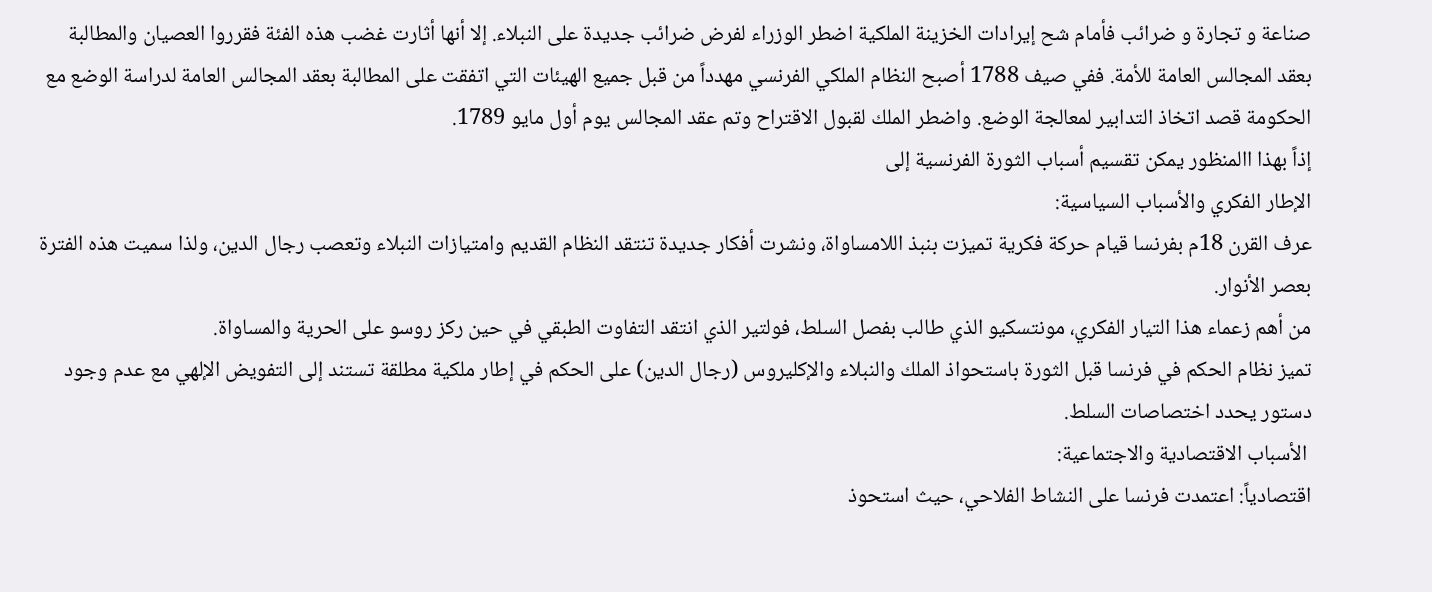صناعة و تجارة و ضرائب فأمام شح إيرادات الخزينة الملكية اضطر الوزراء لفرض ضرائب جديدة على النبلاء. إلا أنها أثارت غضب هذه الفئة فقرروا العصيان والمطالبة بعقد المجالس العامة للأمة. ففي صيف 1788 أصبح النظام الملكي الفرنسي مهدداً من قبل جميع الهيئات التي اتفقت على المطالبة بعقد المجالس العامة لدراسة الوضع مع الحكومة قصد اتخاذ التدابير لمعالجة الوضع. واضطر الملك لقبول الاقتراح وتم عقد المجالس يوم أول مايو 1789.
إذاً بهذا االمنظور يمكن تقسيم أسباب الثورة الفرنسية إلى
الإطار الفكري والأسباب السياسية:
عرف القرن 18م بفرنسا قيام حركة فكرية تميزت بنبذ اللامساواة، ونشرت أفكار جديدة تنتقد النظام القديم وامتيازات النبلاء وتعصب رجال الدين، ولذا سميت هذه الفترة بعصر الأنوار.
من أهم زعماء هذا التيار الفكري، مونتسكيو الذي طالب بفصل السلط، فولتير الذي انتقد التفاوت الطبقي في حين ركز روسو على الحرية والمساواة.
تميز نظام الحكم في فرنسا قبل الثورة باستحواذ الملك والنبلاء والإكليروس (رجال الدين) على الحكم في إطار ملكية مطلقة تستند إلى التفويض الإلهي مع عدم وجود دستور يحدد اختصاصات السلط.
 الأسباب الاقتصادية والاجتماعية:
اقتصادياً: اعتمدت فرنسا على النشاط الفلاحي، حيث استحوذ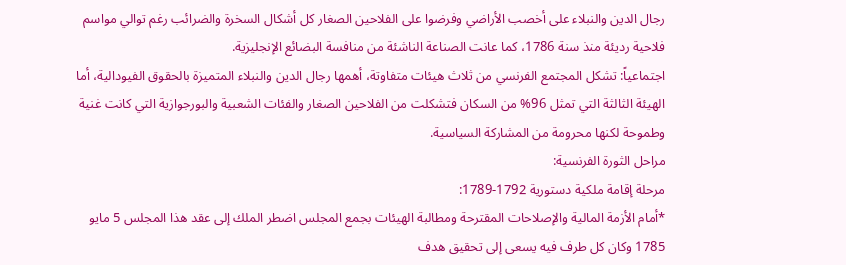رجال الدين والنبلاء على أخصب الأراضي وفرضوا على الفلاحين الصغار كل أشكال السخرة والضرائب رغم توالي مواسم فلاحية رديئة منذ سنة 1786، كما عانت الصناعة الناشئة من منافسة البضائع الإنجليزية.
اجتماعياً: تشكل المجتمع الفرنسي من ثلاث هيئات متفاوتة، أهمها رجال الدين والنبلاء المتميزة بالحقوق الفيودالية، أما الهيئة الثالثة التي تمثل 96% من السكان فتشكلت من الفلاحين الصغار والفئات الشعبية والبورجوازية التي كانت غنية وطموحة لكنها محرومة من المشاركة السياسية.
مراحل الثورة الفرنسية:
مرحلة إقامة ملكية دستورية 1792-1789:
*أمام الأزمة المالية والإصلاحات المقترحة ومطالبة الهيئات بجمع المجلس اضطر الملك إلى عقد هذا المجلس 5 مايو 1785 وكان كل طرف فيه يسعى إلى تحقيق هدف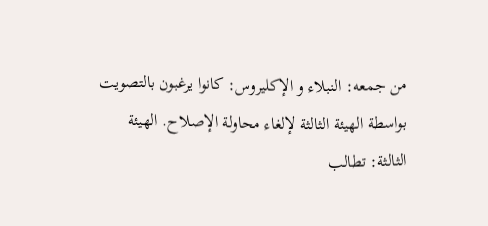من جمعه: النبلاء و الإكليروس: كانوا يرغبون بالتصويت بواسطة الهيئة الثالثة لإلغاء محاولة الإصلاح. الهيئة الثالثة: تطالب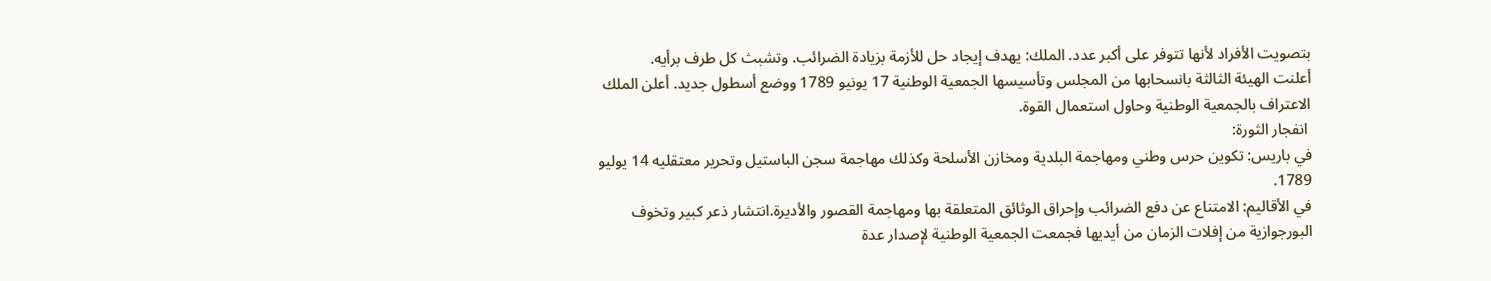بتصويت الأفراد لأنها تتوفر على أكبر عدد. الملك: يهدف إيجاد حل للأزمة بزيادة الضرائب. وتشبث كل طرف برأيه.
أعلنت الهيئة الثالثة بانسحابها من المجلس وتأسيسها الجمعية الوطنية 17 يونيو 1789 ووضع أسطول جديد. أعلن الملك الاعتراف بالجمعية الوطنية وحاول استعمال القوة.
 انفجار الثورة:
في باريس: تكوين حرس وطني ومهاجمة البلدية ومخازن الأسلحة وكذلك مهاجمة سجن الباستيل وتحرير معتقليه 14 يوليو 1789.
في الأقاليم: الامتناع عن دفع الضرائب وإحراق الوثائق المتعلقة بها ومهاجمة القصور والأديرة.انتشار ذعر كبير وتخوف البورجوازية من إفلات الزمان من أيديها فجمعت الجمعية الوطنية لإصدار عدة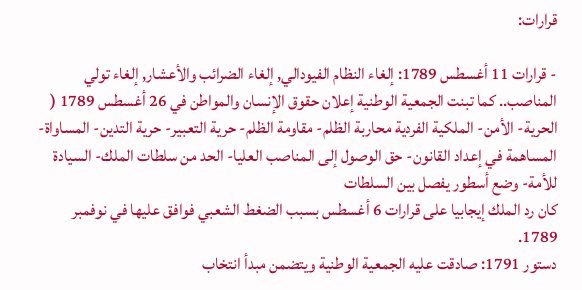قرارات:

- قرارات 11 أغسطس 1789: إلغاء النظام الفيودالي, إلغاء الضرائب والأعشار, إلغاء تولي المناصب.. كما تبنت الجمعية الوطنية إعلان حقوق الإنسان والمواطن في 26 أغسطس 1789 ( الحرية- الأمن- الملكية الفردية محاربة الظلم- مقاومة الظلم- حرية التعبير- حرية التدين- المساواة- المساهمة في إعداد القانون- حق الوصول إلى المناصب العليا- الحد من سلطات الملك- السيادة للأمة- وضع أسطور يفصل بين السلطات
كان رد الملك إيجابيا على قرارات 6 أغسطس بسبب الضغط الشعبي فوافق عليها في نوفمبر 1789.
دستور 1791: صادقت عليه الجمعية الوطنية ويتضمن مبدأ انتخاب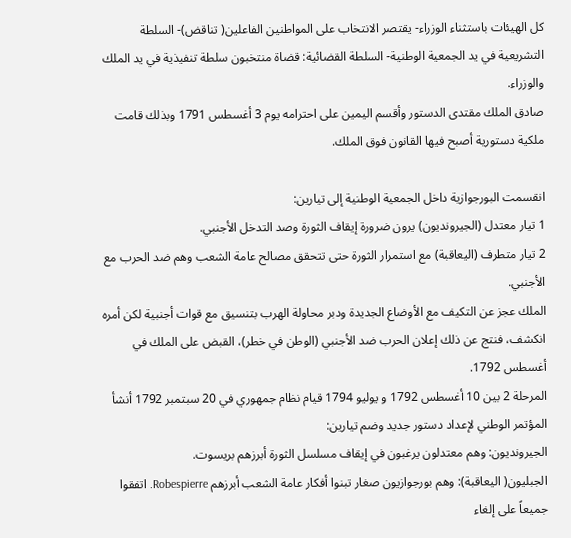كل الهيئات باستثناء الوزراء- يقتصر الانتخاب على المواطنين الفاعلين( تناقض)- السلطة التشريعية في يد الجمعية الوطنية- السلطة القضائية: قضاة منتخبون سلطة تنفيذية في يد الملك والوزراء.
صادق الملك مقتدى الدستور وأقسم اليمين على احترامه يوم 3 أغسطس 1791 وبذلك قامت ملكية دستورية أصبح فيها القانون فوق الملك.

انقسمت البورجوازية داخل الجمعية الوطنية إلى تيارين:
1 تيار معتدل (الجيرونديون) يرون ضرورة إيقاف الثورة وصد التدخل الأجنبي.
2 تيار متطرف (اليعاقبة) مع استمرار الثورة حتى تتحقق مصالح عامة الشعب وهم ضد الحرب مع الأجنبي.
الملك عجز عن التكيف مع الأوضاع الجديدة ودبر محاولة الهرب بتنسيق مع قوات أجنبية لكن أمره انكشف، فنتج عن ذلك إعلان الحرب ضد الأجنبي (الوطن في خطر)، القبض على الملك في أغسطس 1792.
المرحلة 2 بين 10 أغسطس 1792 و يوليو 1794 قيام نظام جمهوري في 20 سبتمبر 1792 أنشأ المؤتمر الوطني لإعداد دستور جديد وضم تيارين:
الجيرونديون: وهم معتدلون يرغبون في إيقاف مسلسل الثورة أبرزهم بريسوت.
الجبليون( اليعاقبة): وهم بورجوازيون صغار تبنوا أفكار عامة الشعب أبرزهم Robespierre. اتفقوا جميعاً على إلغاء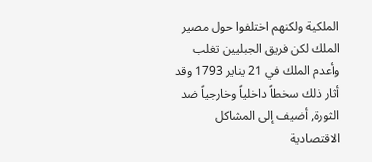الملكية ولكنهم اختلفوا حول مصير الملك لكن فريق الجبليين تغلب وأعدم الملك في 21 يناير 1793 وقد أثار ذلك سخطاً داخلياً وخارجياً ضد الثورة, أضيف إلى المشاكل الاقتصادية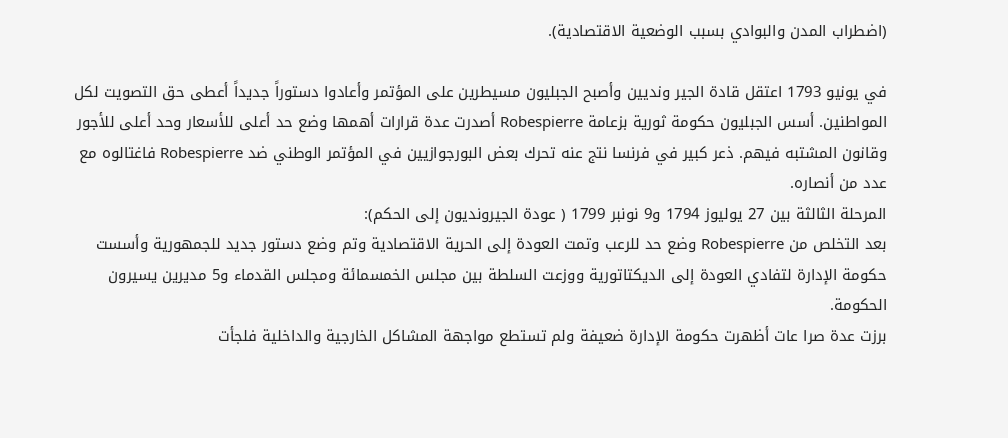(اضطراب المدن والبوادي بسبب الوضعية الاقتصادية).

في يونيو 1793 اعتقل قادة الجير ونديين وأصبح الجبليون مسيطرين على المؤتمر وأعادوا دستوراً جديداً أعطى حق التصويت لكل المواطنين. أسس الجبليون حكومة ثورية بزعامة Robespierre أصدرت عدة قرارات أهمها وضع حد أعلى للأسعار وحد أعلى للأجور وقانون المشتبه فيهم. ذعر كبير في فرنسا نتج عنه تحرك بعض البورجوازيين في المؤتمر الوطني ضد Robespierre فاغتالوه مع عدد من أنصاره.
المرحلة الثالثة بين 27 يوليوز 1794 و9 نونبر 1799 ( عودة الجيرونديون إلى الحكم):
بعد التخلص من Robespierre وضع حد للرعب وتمت العودة إلى الحرية الاقتصادية وتم وضع دستور جديد للجمهورية وأسست حكومة الإدارة لتفادي العودة إلى الديكتاتورية ووزعت السلطة بين مجلس الخمسمائة ومجلس القدماء و5 مديرين يسيرون الحكومة.
برزت عدة صرا عات أظهرت حكومة الإدارة ضعيفة ولم تستطع مواجهة المشاكل الخارجية والداخلية فلجأت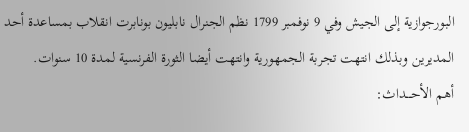البورجوازية إلى الجيش وفي 9 نوفمبر 1799 نظم الجنرال نابليون بونابرت انقلاب بمساعدة أحد المديرين وبذلك انتهت تجربة الجمهورية وانتهت أيضا الثورة الفرنسية لمدة 10 سنوات.
أهم الأحــــداث: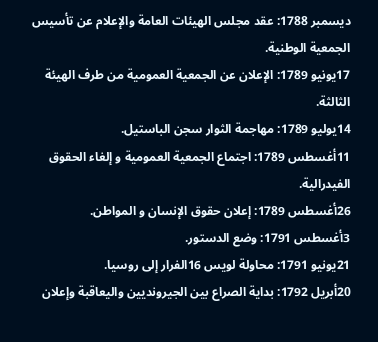ديسمبر 1788: عقد مجلس الهيئات العامة والإعلام عن تأسيس الجمعية الوطنية.
17يونيو 1789: الإعلان عن الجمعية العمومية من طرف الهيئة الثالثة.
14يوليو 1789: مهاجمة الثوار سجن الباستيل.
11أغسطس 1789: اجتماع الجمعية العمومية و إلغاء الحقوق الفيدرالية.
26أغسطس 1789: إعلان حقوق الإنسان و المواطن.
3أغسطس 1791: وضع الدستور.
21يونيو 1791: محاولة لويس 16الفرار إلى روسيا.
20أبريل 1792: بداية الصراع بين الجيرونديين واليعاقبة وإعلان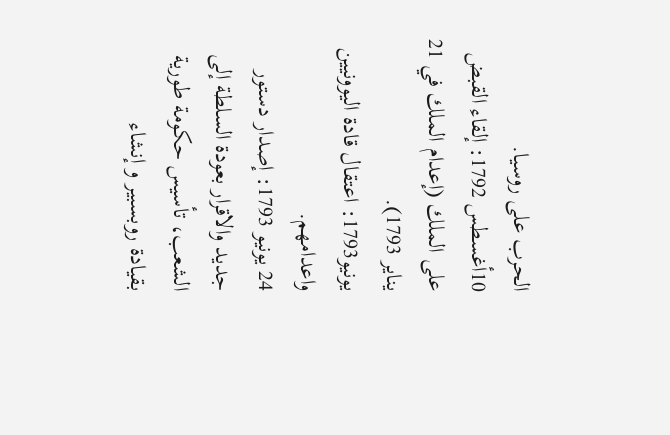الحرب على روسيا.
10أغسطس 1792: إلقاء القبض على الملك (إعدام الملك في 21 يناير 1793).
يونيو1793: اعتقال قادة اليوونيين واعدامهم.
24 يونيو 1793: إصدار دستور جديد والاقرار بعودة السلطة إلى الشعب، تأسيس حكومة طورية بقيادة روبسبير و إنشاء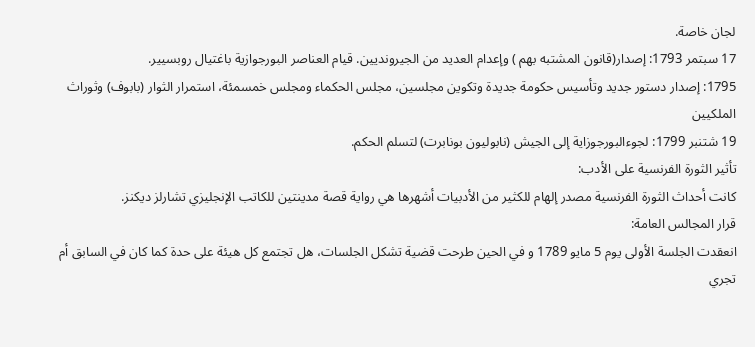لجان خاصة.
17 سبتمر 1793: إصدار(قانون المشتبه بهم ) وإعدام العديد من الجيرونديين. قيام العناصر البورجوازية باغتيال روبسيير.
1795: إصدار دستور جديد وتأسيس حكومة جديدة وتكوين مجلسين، مجلس الحكماء ومجلس خمسمئة، استمرار الثوار (بابوف) وثوراث الملكيين
19 شتنبر 1799: لجوءالبورجوزاية إلى الجيش (نابوليون بونابرت) لتسلم الحكم.
تأثير الثورة الفرنسية على الأدب:
كانت أحداث الثورة الفرنسية مصدر إلهام للكثير من الأدبيات أشهرها هي رواية قصة مدينتين للكاتب الإنجليزي تشارلز ديكنز.
قرار المجالس العامة:
انعقدت الجلسة الأولى يوم 5 مايو 1789 و في الحين طرحت قضية تشكل الجلسات، هل تجتمع كل هيئة على حدة كما كان في السابق أم تجري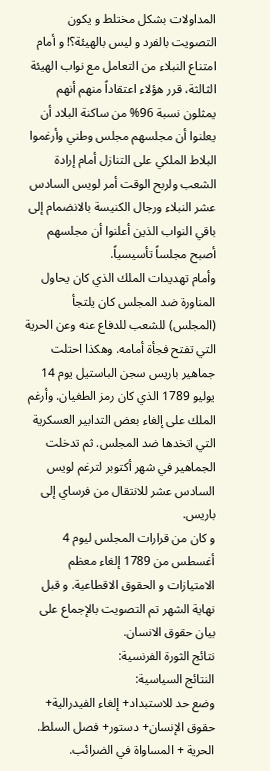المداولات بشكل مختلط و يكون التصويت بالفرد و ليس بالهيئة؟! و أمام امتناع النبلاء من التعامل مع نواب الهيئة الثالثة، قرر هؤلاء اعتقاداً منهم أنهم يمثلون نسبة 96% من ساكنة البلاد أن يعلنوا أن مجلسهم مجلس وطني وأرغموا البلاط الملكي على التنازل أمام إرادة الشعب ولربح الوقت أمر لويس السادس عشر النبلاء ورجال الكنيسة بالانضمام إلى باقي النواب الذين أعلنوا أن مجلسهم أصبح مجلساً تأسيسياً.
وأمام تهديدات الملك الذي كان يحاول المناورة ضد المجلس كان يلتجأ (المجلس) للشعب للدفاع عنه وعن الحرية التي تفتح فجأة أمامه. وهكذا احتلت جماهير باريس سجن الباستيل يوم 14 يوليو 1789 الذي كان رمز الطغيان. وأرغم الملك على إلغاء بعض التدابير العسكرية التي اتخدها ضد المجلس. ثم تدخلت الجماهير في شهر أكتوبر لترغم لويس السادس عشر للانتقال من فرساي إلى باريس.
و كان من قرارات المجلس ليوم 4 أغسطس من 1789 إلغاء معظم الامتيازات و الحقوق الاقطاعية. و قبل نهاية الشهر تم التصويت بالإجماع على بيان حقوق الانسان.
نتائج الثورة الفرنسية:
النتائج السياسية:
وضع حد للاستبداد+ إلغاء الفيدرالية+ حقوق الإنسان+ دستور+ فصل السلط.
الحرية + المساواة في الضرائب.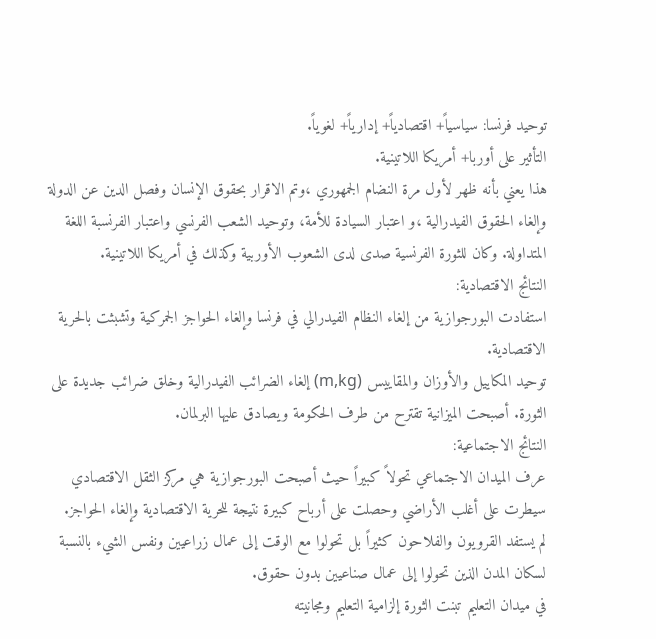توحيد فرنسا: سياسياً+ اقتصادياً+ إدارياً+ لغوياً.
التأثير على أوربا+ أمريكا اللاتينية.
هذا يعني بأنه ظهر لأول مرة النضام الجمهوري ،وتم الاقرار بحقوق الإنسان وفصل الدين عن الدولة وإلغاء الحقوق الفيدرالية ،و اعتبار السيادة للأمة، وتوحيد الشعب الفرنسي واعتبار الفرنسبة اللغة المتداولة. وكان للثورة الفرنسية صدى لدى الشعوب الأوربية وكذلك في أمريكا اللاتينية.
النتائج الاقتصادية:
استفادت البورجوازية من إلغاء النظام الفيدرالي في فرنسا وإلغاء الحواجز الجمركية وتشبثت بالحرية الاقتصادية.
توحيد المكاييل والأوزان والمقاييس (m,kg) إلغاء الضرائب الفيدرالية وخلق ضرائب جديدة على الثورة. أصبحت الميزانية تقترح من طرف الحكومة ويصادق عليها البرلمان.
النتائج الاجتماعية:
عرف الميدان الاجتماعي تحولاً كبيراً حيث أصبحت البورجوازية هي مركز الثقل الاقتصادي سيطرت على أغلب الأراضي وحصلت على أرباح كبيرة نتيجة للحرية الاقتصادية وإلغاء الحواجز.
لم يستفد القرويون والفلاحون كثيراً بل تحولوا مع الوقت إلى عمال زراعيين ونفس الشيء بالنسبة لسكان المدن الذين تحولوا إلى عمال صناعيين بدون حقوق.
في ميدان التعليم تبنت الثورة إلزامية التعليم ومجانيته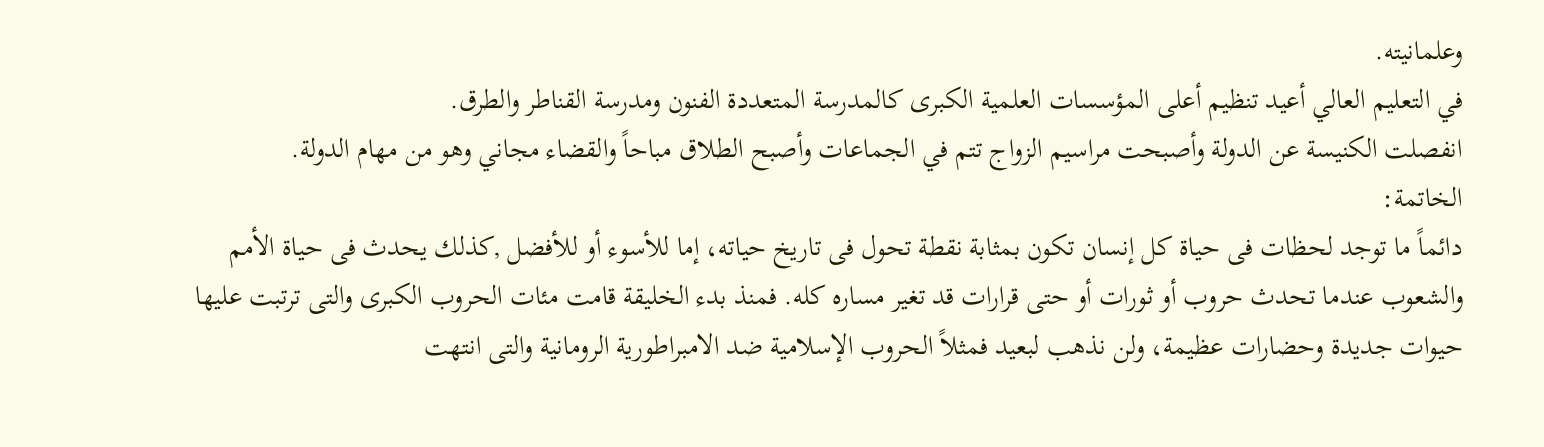وعلمانيته.
في التعليم العالي أعيد تنظيم أعلى المؤسسات العلمية الكبرى كالمدرسة المتعددة الفنون ومدرسة القناطر والطرق.
انفصلت الكنيسة عن الدولة وأصبحت مراسيم الزواج تتم في الجماعات وأصبح الطلاق مباحاً والقضاء مجاني وهو من مهام الدولة.
الخاتمة:
دائماً ما توجد لحظات فى حياة كل إنسان تكون بمثابة نقطة تحول فى تاريخ حياته، إما للأسوء أو للأفضل ,كذلك يحدث فى حياة الأمم والشعوب عندما تحدث حروب أو ثورات أو حتى قرارات قد تغير مساره كله. فمنذ بدء الخليقة قامت مئات الحروب الكبرى والتى ترتبت عليها حيوات جديدة وحضارات عظيمة، ولن نذهب لبعيد فمثلاً الحروب الإسلامية ضد الامبراطورية الرومانية والتى انتهت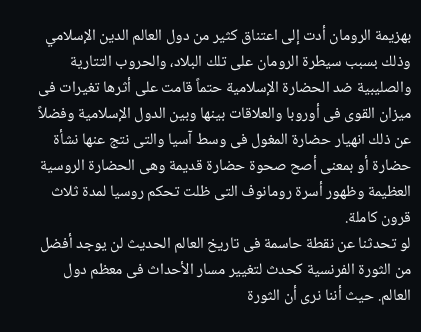بهزيمة الرومان أدت إلى اعتناق كثير من دول العالم الدين الإسلامي وذلك بسبب سيطرة الرومان على تلك البلاد، والحروب التتارية والصليبية ضد الحضارة الإسلامية حتماً قامت على أثرها تغيرات فى ميزان القوى فى أوروبا والعلاقات بينها وبين الدول الإسلامية وفضلاً عن ذلك انهيار حضارة المغول فى وسط آسيا والتى نتج عنها نشأة حضارة أو بمعنى أصح صحوة حضارة قديمة وهى الحضارة الروسية العظيمة وظهور أسرة رومانوف التى ظلت تحكم روسيا لمدة ثلاث قرون كاملة.
لو تحدثنا عن نقطة حاسمة فى تاريخ العالم الحديث لن يوجد أفضل من الثورة الفرنسية كحدث لتغيير مسار الأحداث فى معظم دول العالم. حيث أننا نرى أن الثورة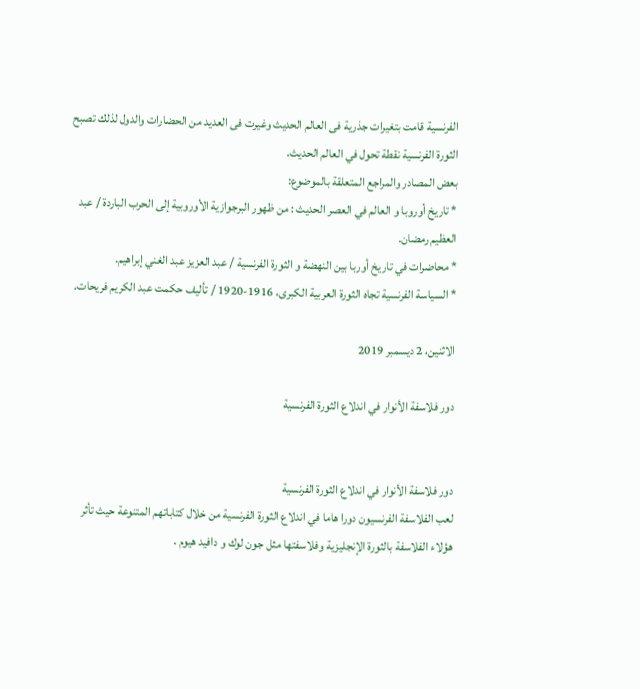الفرنسية قامت بتغيرات جذرية فى العالم الحديث وغيرت فى العديد من الحضارات والدول لذلك تصبح الثورة الفرنسية نقطة تحول في العالم الحديث.
بعض المصادر والمراجع المتعلقة بالموضوع:
* تاريخ أوروبا و العالم في العصر الحديث : من ظهور البرجوازية الأوروبية إلى الحرب الباردة / عبد العظيم رمضان.
* محاضرات في تاريخ أوربا بين النهضة و الثورة الفرنسية / عبد العزيز عبد الغني إبراهيم.
* السياسة الفرنسية تجاه الثورة العربية الكبرى، 1916-1920 / تأليف حكمت عبد الكريم فريحات.

الاثنين، 2 ديسمبر 2019

دور فلاسفة الأنوار في اندلاع الثورة الفرنسية


دور فلاسفة الأنوار في اندلاع الثورة الفرنسية
لعب الفلاسفة الفرنسيون دورا هاما في اندلاع الثورة الفرنسية من خلال كتاباتهم المتنوعة حيث تأثر هؤلاء الفلاسفة بالثورة الإنجليزية وفلاسفتها مثل جون لوك و دافيد هيوم .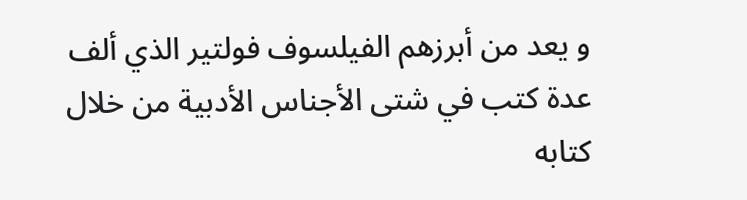و يعد من أبرزهم الفيلسوف فولتير الذي ألف عدة كتب في شتى الأجناس الأدبية من خلال كتابه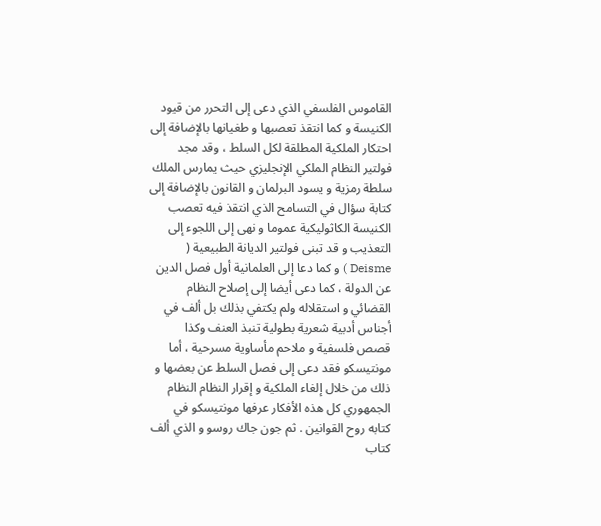القاموس الفلسفي الذي دعى إلى التحرر من قيود الكنيسة و كما انتقذ تعصبها و طغيانها بالإضافة إلى احتكار الملكية المطلقة لكل السلط ، وقد مجد فولتير النظام الملكي الإنجليزي حيث يمارس الملك سلطة رمزية و يسود البرلمان و القانون بالإضافة إلى كتابة سؤال في التسامح الذي انتقذ فيه تعصب الكنيسة الكاثوليكية عموما و نهى إلى اللجوء إلى التعذيب و قد تبنى فولتير الديانة الطبيعية ( Deisme ) و كما دعا إلى العلمانية أول فصل الدين عن الدولة ، كما دعى أيضا إلى إصلاح النظام القضائي و استقلاله ولم يكتفي بذلك بل ألف في أجناس أدبية شعرية بطولية تنبذ العنف وكذا قصص فلسفية و ملاحم مأساوية مسرحية ، أما مونتيسكو فقد دعى إلى فصل السلط عن بعضها و ذلك من خلال إلغاء الملكية و إقرار النظام النظام الجمهوري كل هذه الأفكار عرفها مونتيسكو في كتابه روح القوانين . ثم جون جاك روسو و الذي ألف كتاب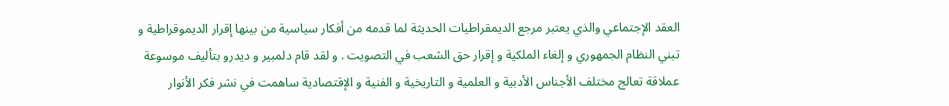العقد الإجتماعي والذي يعتبر مرجع الديمقراطيات الحديثة لما قدمه من أفكار سياسية من بينها إقرار الديموقراطية و تبني النظام الجمهوري و إلغاء الملكية و إقرار حق الشعب في التصويت . و لقد قام دلمبير و ديدرو بتأليف موسوعة عملاقة تعالج مختلف الأجناس الأدبية و العلمية و التاريخية و الفنية و الإقتصادية ساهمت في نشر فكر الأنوار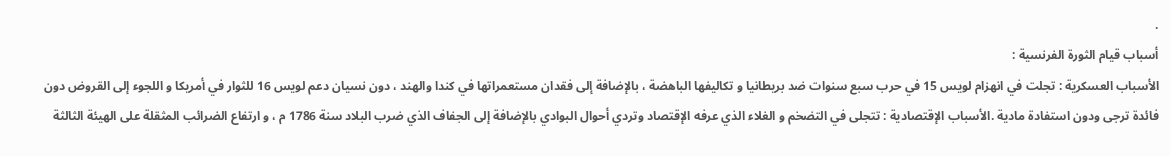.
أسباب قيام الثورة الفرنسية :
الأسباب العسكرية : تجلت في انهزام لويس 15 في حرب سبع سنوات ضد بريطانيا و تكاليفها الباهضة ، بالإضافة إلى فقدان مستعمراتها في كندا والهند ، دون نسيان دعم لويس 16 للثوار في أمريكا و اللجوء إلى القروض دون فائدة ترجى ودون استفادة مادية .الأسباب الإقتصادية : تتجلى في التضخم و الغلاء الذي عرفه الإقتصاد وتردي أحوال البوادي بالإضافة إلى الجفاف الذي ضرب البلاد سنة 1786 م ، و ارتفاع الضرائب المثقلة على الهيئة الثالثة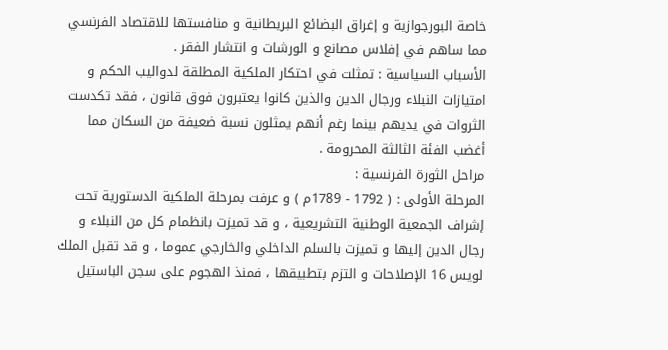خاصة البورجوازية و إغراق البضائع البريطانية و منافستها للاقتصاد الفرنسي مما ساهم في إفلاس مصانع و الورشات و انتشار الفقر .
الأسباب السياسية : تمثلت في احتكار الملكية المطلقة لدواليب الحكم و امتيازات النبلاء ورجال الدين والذين كانوا يعتبرون فوق قانون ، فقد تكدست الثروات في يديهم بينما رغم أنهم يمثلون نسبة ضعيفة من السكان مما أغضب الفئة الثالثة المحرومة .
مراحل الثورة الفرنسية :
المرحلة الأولى : ( 1792 - 1789م ) و عرفت بمرحلة الملكية الدستورية تحت إشراف الجمعية الوطنية التشريعية ، و قد تميزت بانظمام كل من النبلاء و رجال الدين إليها و تميزت بالسلم الداخلي والخارجي عموما ، و قد تقبل الملك لويس 16 الإصلاحات و التزم بتطبيقها ، فمنذ الهجوم على سجن الباستيل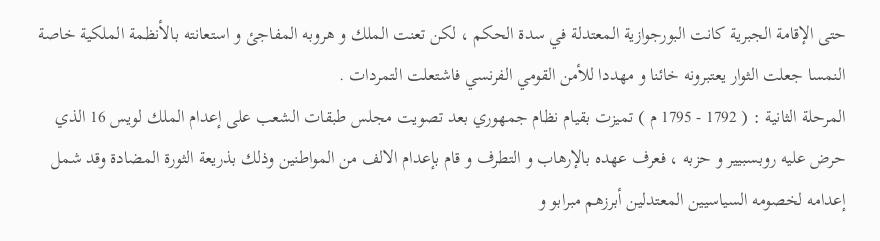حتى الإقامة الجبرية كانت البورجوازية المعتدلة في سدة الحكم ، لكن تعنت الملك و هروبه المفاجئ و استعانته بالأنظمة الملكية خاصة النمسا جعلت الثوار يعتبرونه خائنا و مهددا للأمن القومي الفرنسي فاشتعلت التمردات .
المرحلة الثانية : ( 1792 - 1795 م ) تميزت بقيام نظام جمهوري بعد تصويت مجلس طبقات الشعب على إعدام الملك لويس 16 الذي حرض عليه روبسبيير و حزبه ، فعرف عهده بالإرهاب و التطرف و قام بإعدام الالف من المواطنين وذلك بذريعة الثورة المضادة وقد شمل إعدامه لخصومه السياسيين المعتدلين أبرزهم مبرابو و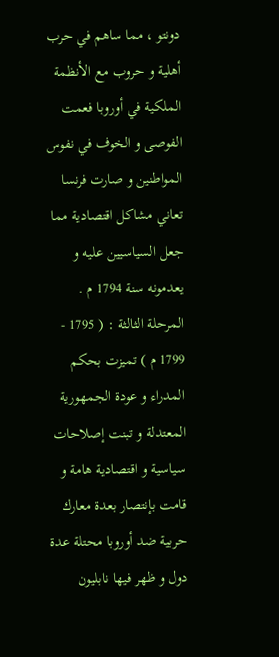دونتو ، مما ساهم في حرب أهلية و حروب مع الأنظمة الملكية في أوروبا فعمت الفوصى و الخوف في نفوس المواطنين و صارت فرنسا تعاني مشاكل اقتصادية مما جعل السياسيين عليه و يعدمونه سنة 1794 م .
المرحلة الثالثة : ( 1795 - 1799 م ) تميزت بحكم المدراء و عودة الجمهورية المعتدلة و تبنت إصلاحات سياسية و اقتصادية هامة و قامت بإنتصار بعدة معارك حربية ضد أوروبا محتلة عدة دول و ظهر فيها نابليون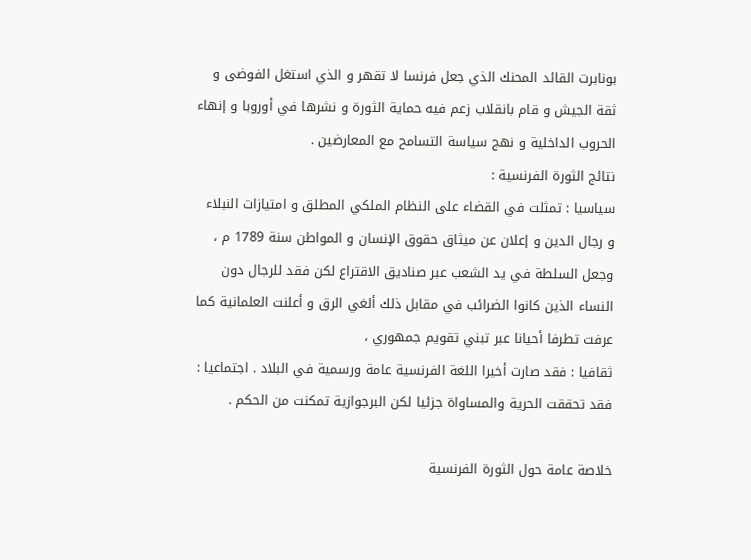بونابرت القائد المحنك الذي جعل فرنسا لا تقهر و الذي استغل الفوضى و ثقة الجيش و قام بانقلاب زعم فيه حماية الثورة و نشرها في أوروبا و إنهاء الحروب الداخلية و نهج سياسة التسامح مع المعارضين .
نتائج الثورة الفرنسية :
سياسيا : تمثلت في القضاء على النظام الملكي المطلق و امتيازات النبلاء و رجال الدين و إعلان عن ميثاق حقوق الإنسان و المواطن سنة 1789 م ، وجعل السلطة في يد الشعب عبر صناديق الاقتراع لكن فقد للرجال دون النساء الذين كانوا الضرائب في مقابل ذلك ألغي الرق و أعلنت العلمانية كما عرفت تطرفا أحيانا عبر تبني تقويم جمهوري ،
ثقافيا : فقد صارت أخيرا اللغة الفرنسية عامة ورسمية في البلاد . اجتماعيا : فقد تحققت الحرية والمساواة جزئيا لكن البرجوازية تمكنت من الحكم .

خلاصة عامة حول الثورة الفرنسية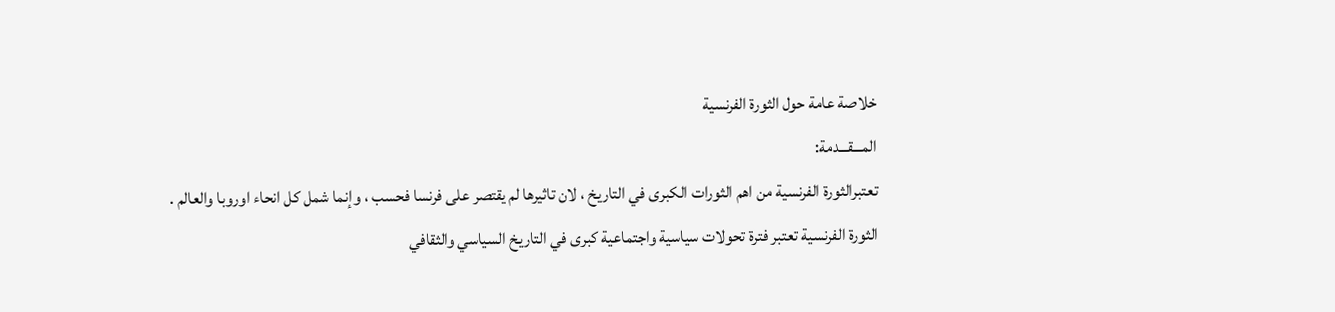خلاصة عامة حول الثورة الفرنسية
المـــقـــدمة:
تعتبرالثورة الفرنسية من اهم الثورات الكبرى في التاريخ ، لا‌ن تاثيرها لم يقتصر على فرنسا فحسب ، وإنما شمل كل انحاء اوروبا والعالم .
الثورة الفرنسية تعتبر فترة تحولا‌ت سياسية واجتماعية كبرى في التاريخ السياسي والثقافي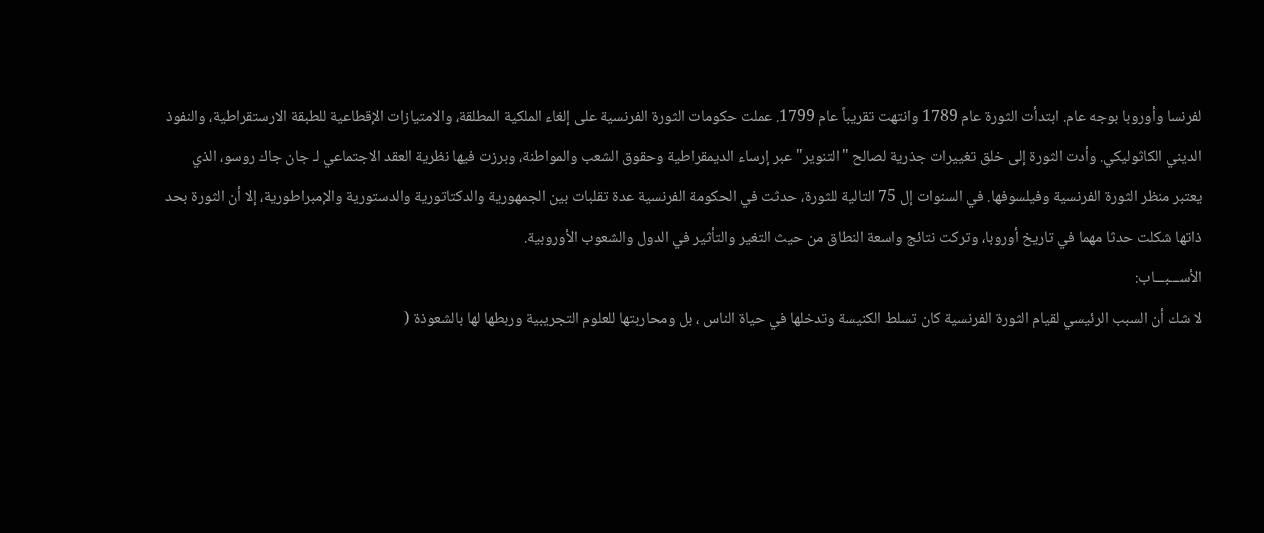لفرنسا وأوروبا بوجه عام. ابتدأت الثورة عام 1789 وانتهت تقريباً عام 1799. عملت حكومات الثورة الفرنسية على إلغاء الملكية المطلقة، والا‌متيازات الإ‌قطاعية للطبقة الا‌رستقراطية، والنفوذ الديني الكاثوليكي. وأدت الثورة إلى خلق تغييرات جذرية لصالح "التنوير" عبر إرساء الديمقراطية وحقوق الشعب والمواطنة، وبرزت فيها نظرية العقد الا‌جتماعي لـ جان جاك روسو، الذي يعتبر منظر الثورة الفرنسية وفيلسوفها. في السنوات إل 75 التالية للثورة، حدثت في الحكومة الفرنسية عدة تقلبات بين الجمهورية والدكتاتورية والدستورية والإ‌مبراطورية، إلا‌ أن الثورة بحد ذاتها شكلت حدثا مهما في تاريخ أوروبا، وتركت نتائج واسعة النطاق من حيث التغير والتأثير في الدول والشعوب الأ‌وروبية.
الأ‌ســـبـــاب:
لا‌ شك أن السبب الرئيسي لقيام الثورة الفرنسية كان تسلط الكنيسة وتدخلها في حياة الناس ، بل ومحاربتها للعلوم التجريبية وربطها لها بالشعوذة (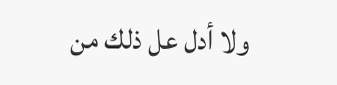ولا‌ أدل عل ذلك من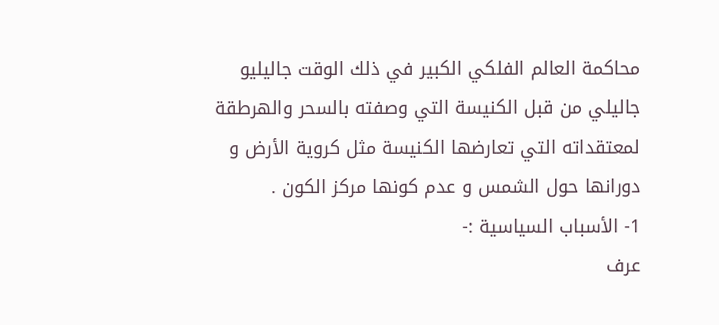محاكمة العالم الفلكي الكبير في ذلك الوقت جاليليو جاليلي من قبل الكنيسة التي وصفته بالسحر والهرطقة لمعتقداته التي تعارضها الكنيسة مثل كروية الأ‌رض و دورانها حول الشمس و عدم كونها مركز الكون .
1- الأ‌سباب السياسية :-
عرف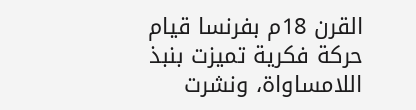القرن 18م بفرنسا قيام حركة فكرية تميزت بنبذ اللا‌مساواة، ونشرت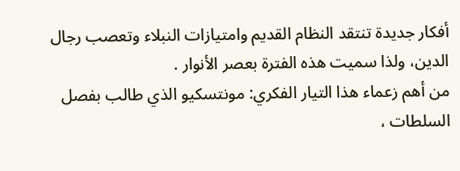أفكار جديدة تنتقد النظام القديم وامتيازات النبلا‌ء وتعصب رجال الدين، ولذا سميت هذه الفترة بعصر الأ‌نوار .
من أهم زعماء هذا التيار الفكري: مونتسكيو الذي طالب بفصل السلطات ،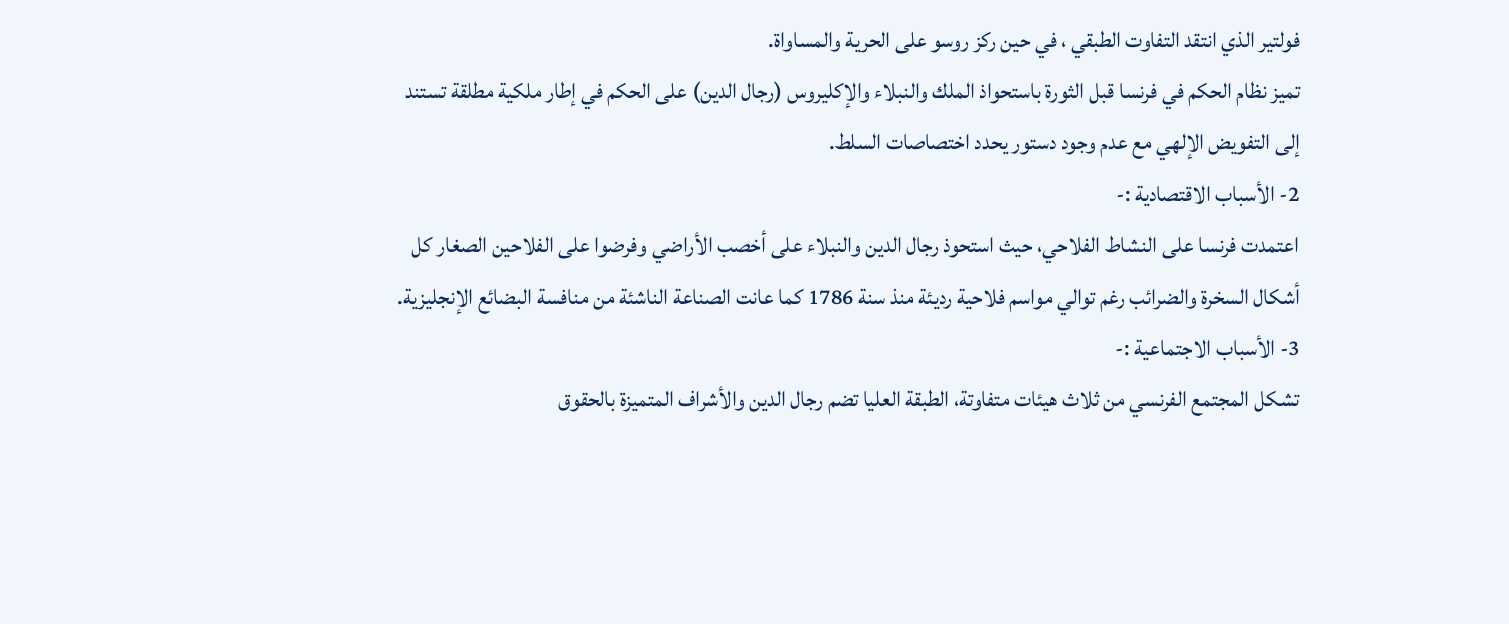فولتير الذي انتقد التفاوت الطبقي ، في حين ركز روسو على الحرية والمساواة.
تميز نظام الحكم في فرنسا قبل الثورة باستحواذ الملك والنبلا‌ء والإ‌كليروس (رجال الدين) على الحكم في إطار ملكية مطلقة تستند إلى التفويض الإ‌لهي مع عدم وجود دستور يحدد اختصاصات السلط.
2- الأ‌سباب الا‌قتصادية :-
اعتمدت فرنسا على النشاط الفلا‌حي، حيث استحوذ رجال الدين والنبلا‌ء على أخصب الأ‌راضي وفرضوا على الفلا‌حين الصغار كل أشكال السخرة والضرائب رغم توالي مواسم فلا‌حية رديئة منذ سنة 1786 كما عانت الصناعة الناشئة من منافسة البضائع الإ‌نجليزية.
3- الأ‌سباب الا‌جتماعية :-
تشكل المجتمع الفرنسي من ثلا‌ث هيئات متفاوتة، الطبقة العليا تضم رجال الدين والأ‌شراف المتميزة بالحقوق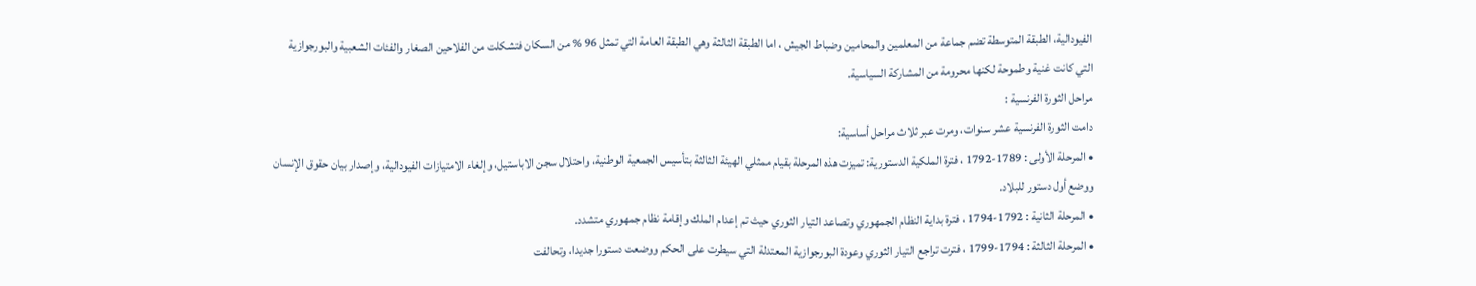الفيودالية، الطبقة المتوسطة تضم جماعة من المعلمين والمحامين وضباط الجيش ، اما الطبقة الثالثة وهي الطبقة العامة التي تمثل 96 % من السكان فتشكلت من الفلا‌حين الصغار والفئات الشعبية والبورجوازية التي كانت غنية وطموحة لكنها محرومة من المشاركة السياسية.
مراحل الثورة الفرنسية :
دامت الثورة الفرنسية عشر سنوات، ومرت عبر ثلا‌ث مراحل أساسية:
• المرحلة الأ‌ولى : 1789-1792 ، فترة الملكية الدستورية: تميزت هذه المرحلة بقيام ممثلي الهيئة الثالثة بتأسيس الجمعية الوطنية، واحتلا‌ل سجن الا‌باستيل، وإلغاء الا‌متيازات الفيودالية، وإصدار بيان حقوق الإ‌نسان ووضع أول دستور للبلا‌د.
• المرحلة الثانية : 1792-1794 ، فترة بداية النظام الجمهوري وتصاعد التيار الثوري حيث تم إعدام الملك وإقامة نظام جمهوري متشدد.
• المرحلة الثالثة : 1794-1799 ، فترت تراجع التيار الثوري وعودة البورجوازية المعتدلة التي سيطرت على الحكم ووضعت دستورا جديدا، وتحالفت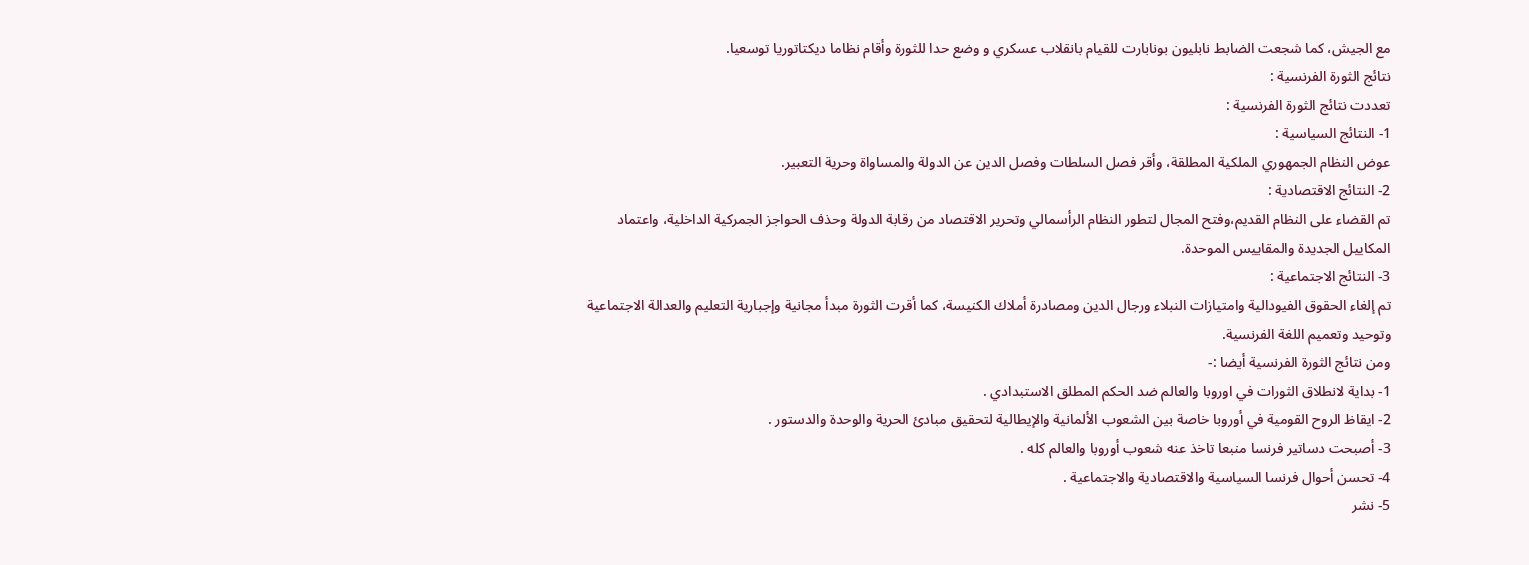مع الجيش، كما شجعت الضابط نابليون بونابارت للقيام بانقلا‌ب عسكري و وضع حدا للثورة وأقام نظاما ديكتاتوريا توسعيا.
نتائج الثورة الفرنسية :
تعددت نتائج الثورة الفرنسية :
1- النتائج السياسية :
عوض النظام الجمهوري الملكية المطلقة، وأقر فصل السلطات وفصل الدين عن الدولة والمساواة وحرية التعبير.
2- النتائج الا‌قتصادية :
تم القضاء على النظام القديم،وفتح المجال لتطور النظام الرأسمالي وتحرير الا‌قتصاد من رقابة الدولة وحذف الحواجز الجمركية الداخلية، واعتماد المكاييل الجديدة والمقاييس الموحدة.
3- النتائج الا‌جتماعية :
تم إلغاء الحقوق الفيودالية وامتيازات النبلا‌ء ورجال الدين ومصادرة أملا‌ك الكنيسة، كما أقرت الثورة مبدأ مجانية وإجبارية التعليم والعدالة الا‌جتماعية وتوحيد وتعميم اللغة الفرنسية.
ومن نتائج الثورة الفرنسية أيضا :-
1- بداية لا‌نطلا‌ق الثورات في اوروبا والعالم ضد الحكم المطلق الا‌ستبدادي .
2- ايقاظ الروح القومية في أوروبا خاصة بين الشعوب الأ‌لمانية والإ‌يطالية لتحقيق مبادئ الحرية والوحدة والدستور .
3- أصبحت دساتير فرنسا منبعا تاخذ عنه شعوب أوروبا والعالم كله .
4- تحسن أحوال فرنسا السياسية والا‌قتصادية والا‌جتماعية .
5- نشر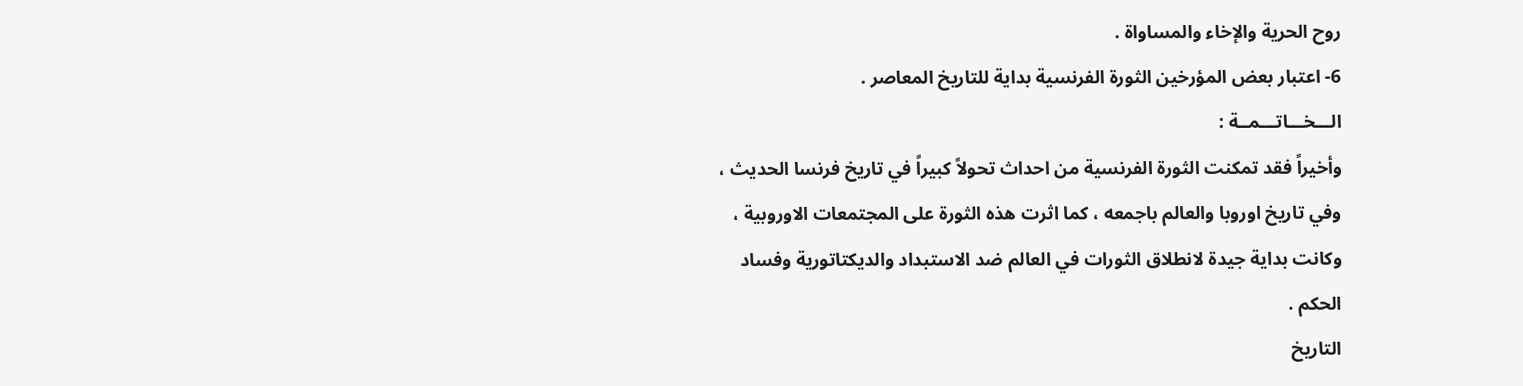روح الحرية والإ‌خاء والمساواة .
6- اعتبار بعض المؤرخين الثورة الفرنسية بداية للتاريخ المعاصر .
الـــخـــاتـــمــة :
وأخيراً فقد تمكنت الثورة الفرنسية من احداث تحولا‌ً كبيراً في تاريخ فرنسا الحديث ، وفي تاريخ اوروبا والعالم باجمعه ، كما اثرت هذه الثورة على المجتمعات الا‌وروبية ، وكانت بداية جيدة لا‌نطلا‌ق الثورات في العالم ضد الا‌ستبداد والديكتاتورية وفساد الحكم .
التاريخ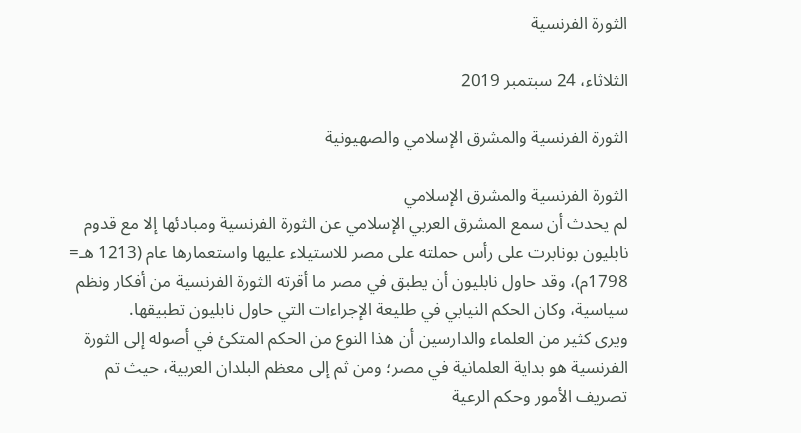الثورة الفرنسية

الثلاثاء، 24 سبتمبر 2019

الثورة الفرنسية والمشرق الإسلامي والصهيونية

الثورة الفرنسية والمشرق الإسلامي
لم يحدث أن سمع المشرق العربي الإسلامي عن الثورة الفرنسية ومبادئها إلا مع قدوم نابليون بونابرت على رأس حملته على مصر للاستيلاء عليها واستعمارها عام (1213 هـ= 1798م)، وقد حاول نابليون أن يطبق في مصر ما أقرته الثورة الفرنسية من أفكار ونظم سياسية، وكان الحكم النيابي في طليعة الإجراءات التي حاول نابليون تطبيقها.
ويرى كثير من العلماء والدارسين أن هذا النوع من الحكم المتكئ في أصوله إلى الثورة الفرنسية هو بداية العلمانية في مصر؛ ومن ثم إلى معظم البلدان العربية، حيث تم تصريف الأمور وحكم الرعية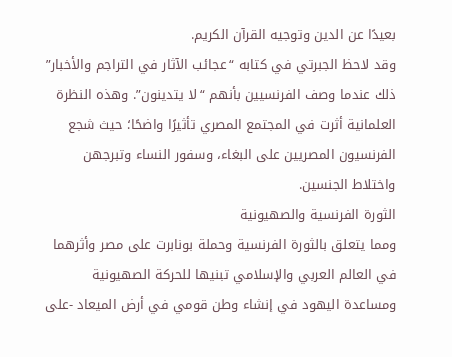بعيدًا عن الدين وتوجيه القرآن الكريم.
وقد لاحظ الجبرتي في كتابه “عجائب الآثار في التراجم والأخبار” ذلك عندما وصف الفرنسيين بأنهم “لا يتدينون”. وهذه النظرة العلمانية أثرت في المجتمع المصري تأثيرًا واضحًا؛ حيث شجع الفرنسيون المصريين على البغاء، وسفور النساء وتبرجهن واختلاط الجنسين.
الثورة الفرنسية والصهيونية
ومما يتعلق بالثورة الفرنسية وحملة بونابرت على مصر وأثرهما في العالم العربي والإسلامي تبنيها للحركة الصهيونية ومساعدة اليهود في إنشاء وطن قومي في أرض الميعاد -على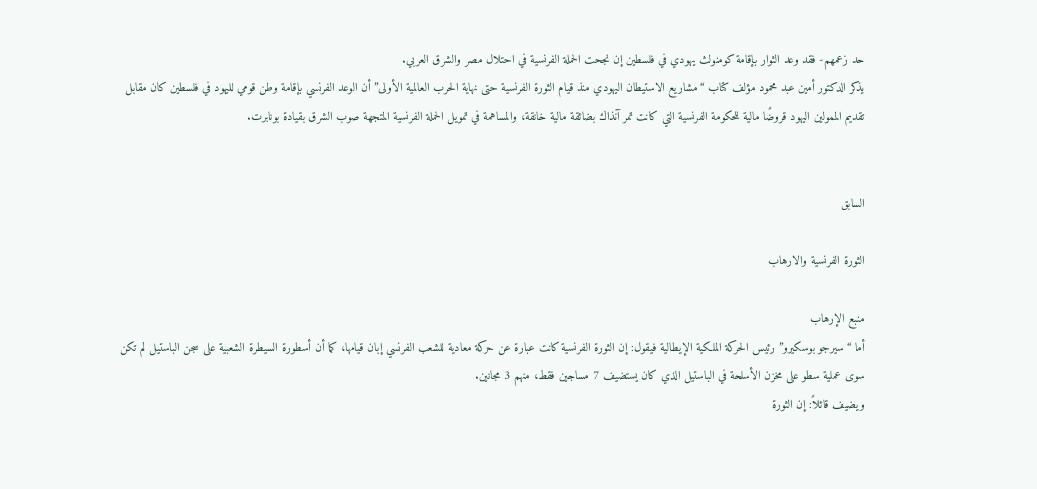حد زعمهم- فقد وعد الثوار بإقامة كومنولث يهودي في فلسطين إن نجحت الحملة الفرنسية في احتلال مصر والشرق العربي.
يذكر الدكتور أمين عبد محمود مؤلف كتاب “مشاريع الاستيطان اليهودي منذ قيام الثورة الفرنسية حتى نهاية الحرب العالمية الأولى” أن الوعد الفرنسي بإقامة وطن قومي لليهود في فلسطين كان مقابل تقديم الممولين اليهود قروضًا مالية للحكومة الفرنسية التي كانت تمر آنذاك بضائقة مالية خانقة، والمساهمة في تمويل الحملة الفرنسية المتجهة صوب الشرق بقيادة بونابرت.


السابق

الثورة الفرنسية والارهاب

منبع الإرهاب
أما “سيرجو بوسكيرو” رئيس الحركة الملكية الإيطالية فيقول: إن الثورة الفرنسية كانت عبارة عن حركة معادية للشعب الفرنسي إبان قيامها، كما أن أسطورة السيطرة الشعبية على سجن الباستيل لم تكن سوى عملية سطو على مخزن الأسلحة في الباستيل الذي كان يستضيف 7 مساجين فقط، منهم 3 مجانين.
ويضيف قائلاً: إن الثورة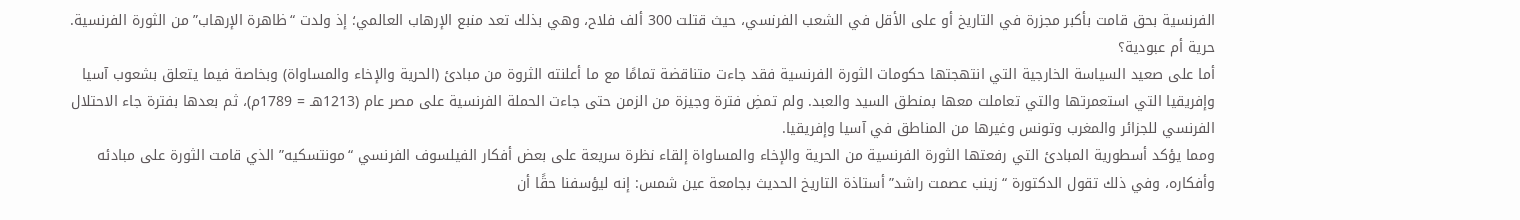الفرنسية بحق قامت بأكبر مجزرة في التاريخ أو على الأقل في الشعب الفرنسي، حيث قتلت 300 ألف فلاح، وهي بذلك تعد منبع الإرهاب العالمي؛ إذ ولدت “ظاهرة الإرهاب” من الثورة الفرنسية.
حرية أم عبودية؟
أما على صعيد السياسة الخارجية التي انتهجتها حكومات الثورة الفرنسية فقد جاءت متناقضة تمامًا مع ما أعلنته الثروة من مبادئ (الحرية والإخاء والمساواة) وبخاصة فيما يتعلق بشعوب آسيا وإفريقيا التي استعمرتها والتي تعاملت معها بمنطق السيد والعبد. ولم تمضِ فترة وجيزة من الزمن حتى جاءت الحملة الفرنسية على مصر عام (1213هـ = 1789م)، ثم بعدها بفترة جاء الاحتلال الفرنسي للجزائر والمغرب وتونس وغيرها من المناطق في آسيا وإفريقيا.
ومما يؤكد أسطورية المبادئ التي رفعتها الثورة الفرنسية من الحرية والإخاء والمساواة إلقاء نظرة سريعة على بعض أفكار الفيلسوف الفرنسي “مونتسكيه” الذي قامت الثورة على مبادئه وأفكاره، وفي ذلك تقول الدكتورة “زينب عصمت راشد” أستاذة التاريخ الحديث بجامعة عين شمس: إنه ليؤسفنا حقًا أن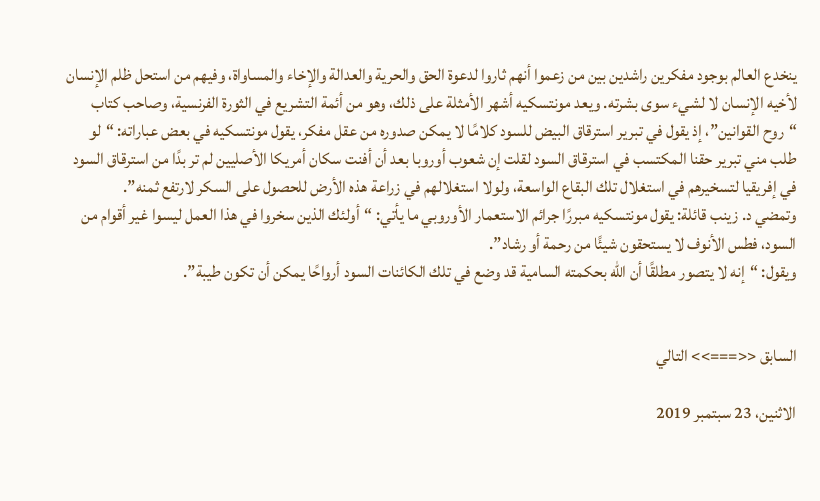ينخدع العالم بوجود مفكرين راشدين بين من زعموا أنهم ثاروا لدعوة الحق والحرية والعدالة والإخاء والمساواة، وفيهم من استحل ظلم الإنسان لأخيه الإنسان لا لشيء سوى بشرته. ويعد مونتسكيه أشهر الأمثلة على ذلك، وهو من أئمة التشريع في الثورة الفرنسية، وصاحب كتاب “روح القوانين”، إذ يقول في تبرير استرقاق البيض للسود كلامًا لا يمكن صدوره من عقل مفكر، يقول مونتسكيه في بعض عباراته: “لو طلب مني تبرير حقنا المكتسب في استرقاق السود لقلت إن شعوب أوروبا بعد أن أفنت سكان أمريكا الأصليين لم تر بدًا من استرقاق السود في إفريقيا لتسخيرهم في استغلال تلك البقاع الواسعة، ولولا استغلالهم في زراعة هذه الأرض للحصول على السكر لارتفع ثمنه”.
وتمضي د. زينب قائلة: يقول مونتسكيه مبررًا جرائم الاستعمار الأوروبي ما يأتي: “أولئك الذين سخروا في هذا العمل ليسوا غير أقوام من السود، فطس الأنوف لا يستحقون شيئًا من رحمة أو رشاد”.
ويقول: “إنه لا يتصور مطلقًا أن الله بحكمته السامية قد وضع في تلك الكائنات السود أرواحًا يمكن أن تكون طيبة”.


السابق <<===>> التالي

الاثنين، 23 سبتمبر 2019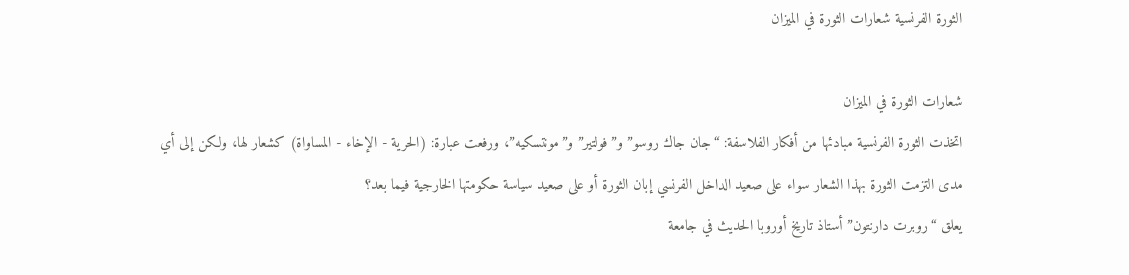الثورة الفرنسية شعارات الثورة في الميزان

شعارات الثورة في الميزان
اتخذت الثورة الفرنسية مبادئها من أفكار الفلاسفة: “جان جاك روسو” و”فولتير” و”مونتسكيه”، ورفعت عبارة: (الحرية - الإخاء - المساواة) كشعار لها، ولكن إلى أي مدى التزمت الثورة بهذا الشعار سواء على صعيد الداخل الفرنسي إبان الثورة أو على صعيد سياسة حكومتها الخارجية فيما بعد؟
يعلق “روبرت دارنتون” أستاذ تاريخ أوروبا الحديث في جامعة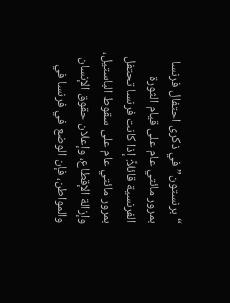“برنستون” في ذكرى احتفال فرنسا بمرور مائتي عام على قيام الثورة الفرنسية قائلاً: إذا كانت فرنسا تحتفل بمرور مائتي عام على سقوط الباستيل، وإزالة الإقطاع، وإعلان حقوق الإنسان والمواطن، فإن الوضع في فرنسا في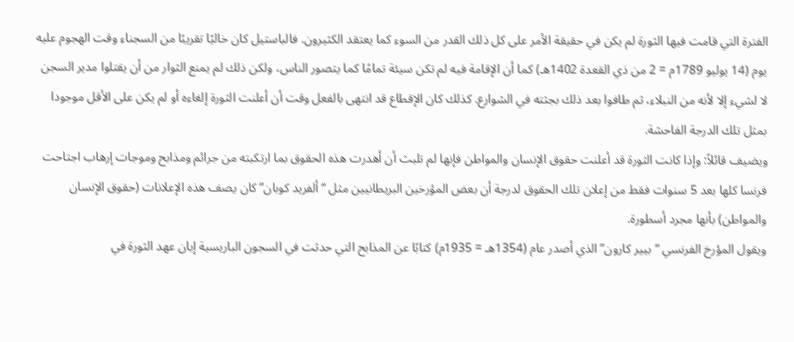الفترة التي قامت فيها الثورة لم يكن في حقيقة الأمر على كل ذلك القدر من السوء كما يعتقد الكثيرون. فالباستيل كان خاليًا تقريبًا من السجناء وقت الهجوم عليه يوم (14 يوليو 1789م = 2 من ذي القعدة 1402هـ) كما أن الإقامة فيه لم تكن سيئة تمامًا كما يتصور الناس، ولكن ذلك لم يمنع الثوار من أن يقتلوا مدير السجن لا لشيء إلا لأنه من النبلاء، ثم طافوا بعد ذلك بجثته في الشوارع. كذلك كان الإقطاع قد انتهى بالفعل وقت أن أعلنت الثورة إلغاءه أو لم يكن على الأقل موجودا بمثل تلك الدرجة الفاحشة.
ويضيف قائلاً: وإذا كانت الثورة قد أعلنت حقوق الإنسان والمواطن فإنها لم تلبث أن أهدرت هذه الحقوق بما ارتكبته من جرائم ومذابح وموجات إرهاب اجتاحت فرنسا كلها بعد 5 سنوات فقط من إعلان تلك الحقوق لدرجة أن بعض المؤرخين البريطانيين مثل “ألفريد كوبان” كان يصف هذه الإعلانات (حقوق الإنسان والمواطن) بأنها مجرد أسطورة.
ويقول المؤرخ الفرنسي “بيير كارون” الذي أصدر عام (1354هـ = 1935م) كتابًا عن المذابح التي حدثت في السجون الباريسية إبان عهد الثورة في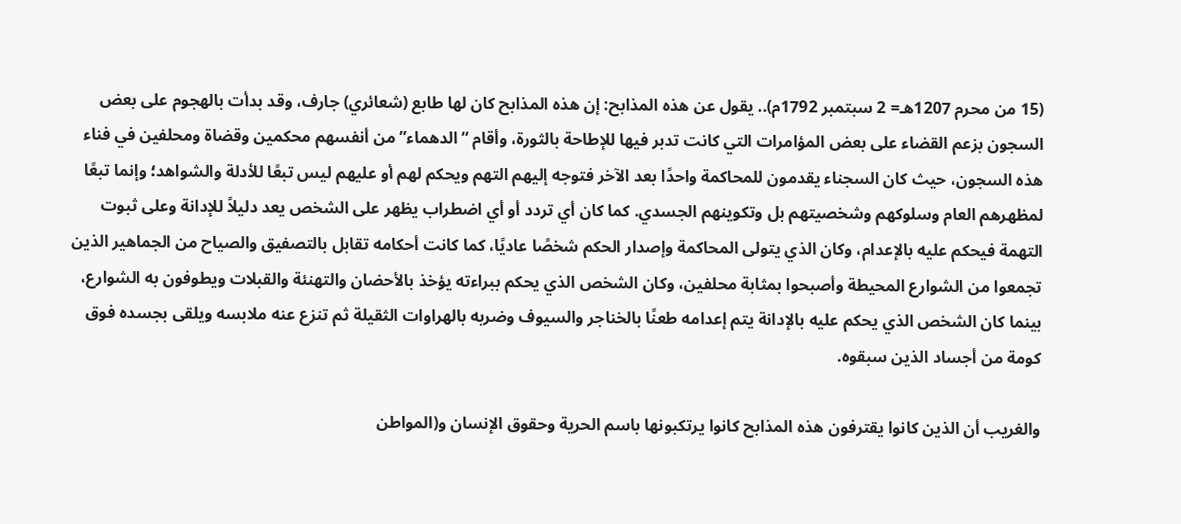(15 من محرم 1207هـ= 2 سبتمبر 1792م).. يقول عن هذه المذابح: إن هذه المذابح كان لها طابع (شعائري) جارف، وقد بدأت بالهجوم على بعض السجون بزعم القضاء على بعض المؤامرات التي كانت تدبر فيها للإطاحة بالثورة، وأقام “الدهماء” من أنفسهم محكمين وقضاة ومحلفين في فناء هذه السجون، حيث كان السجناء يقدمون للمحاكمة واحدًا بعد الآخر فتوجه إليهم التهم ويحكم لهم أو عليهم ليس تبعًا للأدلة والشواهد؛ وإنما تبعًا لمظهرهم العام وسلوكهم وشخصيتهم بل وتكوينهم الجسدي. كما كان أي تردد أو أي اضطراب يظهر على الشخص يعد دليلاً للإدانة وعلى ثبوت التهمة فيحكم عليه بالإعدام، وكان الذي يتولى المحاكمة وإصدار الحكم شخصًا عاديًا، كما كانت أحكامه تقابل بالتصفيق والصياح من الجماهير الذين تجمعوا من الشوارع المحيطة وأصبحوا بمثابة محلفين، وكان الشخص الذي يحكم ببراءته يؤخذ بالأحضان والتهنئة والقبلات ويطوفون به الشوارع، بينما كان الشخص الذي يحكم عليه بالإدانة يتم إعدامه طعنًا بالخناجر والسيوف وضربه بالهراوات الثقيلة ثم تنزع عنه ملابسه ويلقى بجسده فوق كومة من أجساد الذين سبقوه.

والغريب أن الذين كانوا يقترفون هذه المذابح كانوا يرتكبونها باسم الحرية وحقوق الإنسان و(المواطن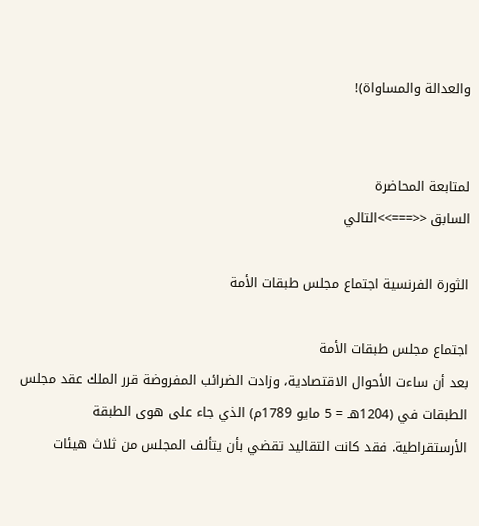والعدالة والمساواة)!


لمتابعة المحاضرة
السابق <<===>>التالي

الثورة الفرنسية اجتماع مجلس طبقات الأمة

اجتماع مجلس طبقات الأمة
بعد أن ساءت الأحوال الاقتصادية، وزادت الضرائب المفروضة قرر الملك عقد مجلس الطبقات في (1204هـ = 5 مايو 1789م) الذي جاء على هوى الطبقة الأرستقراطية. فقد كانت التقاليد تقضي بأن يتألف المجلس من ثلاث هيئات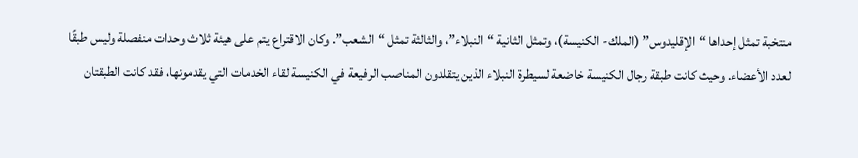منتخبة تمثل إحداها “الإقليدوس” (الملك- الكنيسة)، وتمثل الثانية “النبلاء”، والثالثة تمثل “الشعب”. وكان الاقتراع يتم على هيئة ثلاث وحدات منفصلة وليس طبقًا لعدد الأعضاء. وحيث كانت طبقة رجال الكنيسة خاضعة لسيطرة النبلاء الذين يتقلدون المناصب الرفيعة في الكنيسة لقاء الخدمات التي يقدمونها، فقد كانت الطبقتان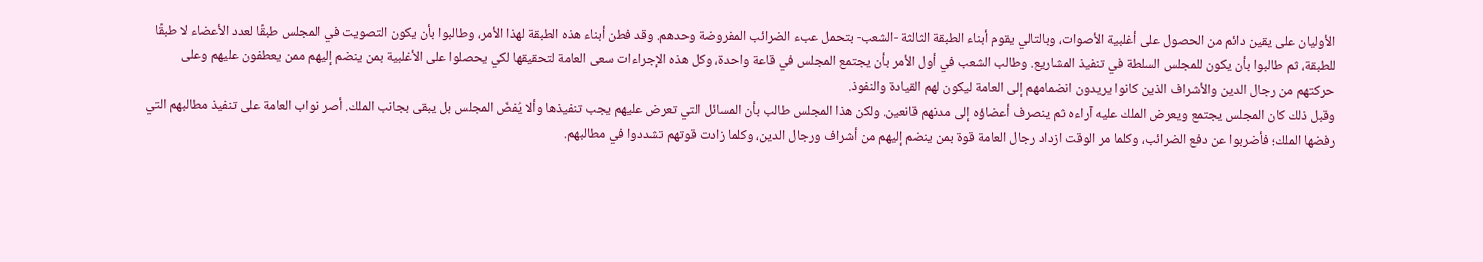الأوليان على يقين دائم من الحصول على أغلبية الأصوات، وبالتالي يقوم أبناء الطبقة الثالثة -الشعب- بتحمل عبء الضرائب المفروضة وحدهم. وقد فطن أبناء هذه الطبقة لهذا الأمر، وطالبوا بأن يكون التصويت في المجلس طبقًا لعدد الأعضاء لا طبقًا للطبقة، ثم طالبوا بأن يكون للمجلس السلطة في تنفيذ المشاريع. وطالب الشعب في أول الأمر بأن يجتمع المجلس في قاعة واحدة، وكل هذه الإجراءات سعى العامة لتحقيقها لكي يحصلوا على الأغلبية بمن ينضم إليهم ممن يعطفون عليهم وعلى حركتهم من رجال الدين والأشراف الذين كانوا يريدون انضمامهم إلى العامة ليكون لهم القيادة والنفوذ.
وقبل ذلك كان المجلس يجتمع ويعرض الملك عليه آراءه ثم ينصرف أعضاؤه إلى مدنهم قانعين. ولكن هذا المجلس طالب بأن المسائل التي تعرض عليهم يجب تنفيذها وألا يُفضّ المجلس بل يبقى بجانب الملك. أصر نواب العامة على تنفيذ مطالبهم التي رفضها الملك؛ فأضربوا عن دفع الضرائب، وكلما مر الوقت ازداد رجال العامة قوة بمن ينضم إليهم من أشراف ورجال الدين، وكلما زادت قوتهم تشددوا في مطالبهم.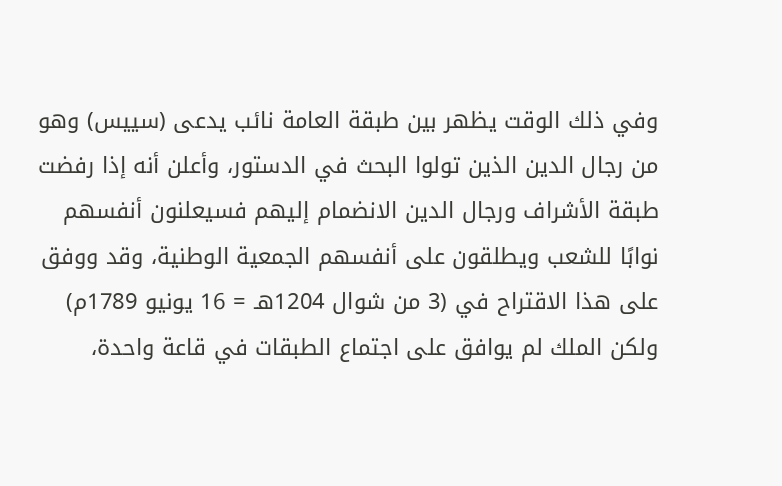وفي ذلك الوقت يظهر بين طبقة العامة نائب يدعى (سييس) وهو من رجال الدين الذين تولوا البحث في الدستور، وأعلن أنه إذا رفضت طبقة الأشراف ورجال الدين الانضمام إليهم فسيعلنون أنفسهم نوابًا للشعب ويطلقون على أنفسهم الجمعية الوطنية، وقد ووفق على هذا الاقتراح في (3 من شوال 1204هـ = 16 يونيو 1789م) ولكن الملك لم يوافق على اجتماع الطبقات في قاعة واحدة،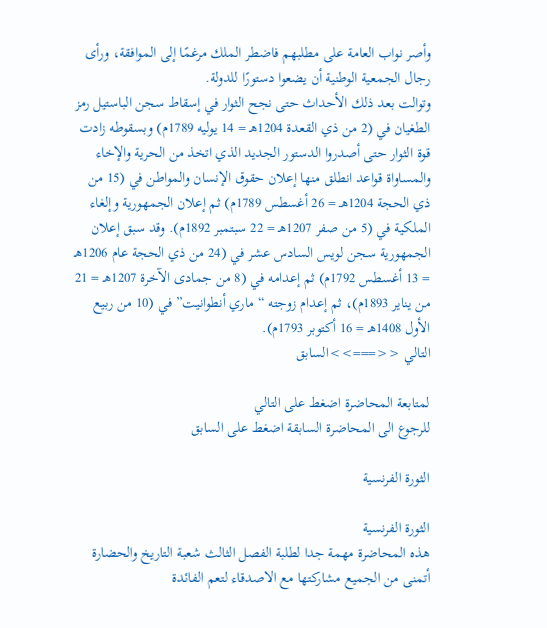وأصر نواب العامة على مطلبهم فاضطر الملك مرغمًا إلى الموافقة، ورأى رجال الجمعية الوطنية أن يضعوا دستورًا للدولة.
وتوالت بعد ذلك الأحداث حتى نجح الثوار في إسقاط سجن الباستيل رمز الطغيان في (2 من ذي القعدة 1204هـ = 14 يوليه 1789م) وبسقوطه زادت قوة الثوار حتى أصدروا الدستور الجديد الذي اتخذ من الحرية والإخاء والمساواة قواعد انطلق منها إعلان حقوق الإنسان والمواطن في (15 من ذي الحجة 1204هـ = 26 أغسطس 1789م) ثم إعلان الجمهورية وإلغاء الملكية في (5 من صفر 1207هـ = 22 سبتمبر 1892م). وقد سبق إعلان الجمهورية سجن لويس السادس عشر في (24 من ذي الحجة عام 1206هـ = 13 أغسطس 1792م) ثم إعدامه في (8 من جمادى الآخرة 1207هـ = 21 من يناير 1893م)، ثم إعدام زوجته “ماري أنطوانيت” في (10 من ربيع الأول 1408هـ = 16 أكتوبر 1793م).
التالي <<===>>السابق

لمتابعة المحاضرة اضغط على التالي
للرجوع الى المحاضرة السابقة اضغط على السابق

الثورة الفرنسية

الثورة الفرنسية
هذه المحاضرة مهمة جدا لطلبة الفصل الثالث شعبة التاريخ والحضارة أتمنى من الجميع مشاركتها مع الاصدقاء لتعم الفائدة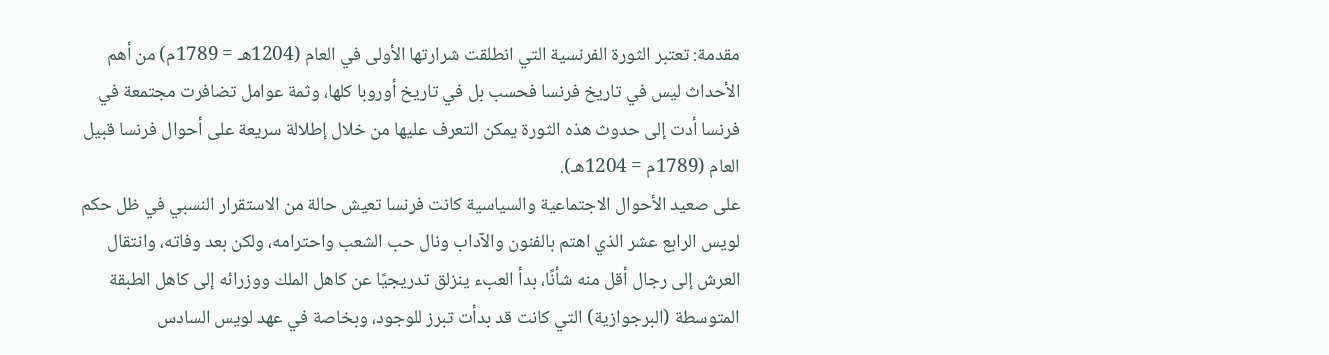مقدمة: تعتبر الثورة الفرنسية التي انطلقت شرارتها الأولى في العام (1204هـ = 1789م) من أهم الأحداث ليس في تاريخ فرنسا فحسب بل في تاريخ أوروبا كلها، وثمة عوامل تضافرت مجتمعة في فرنسا أدت إلى حدوث هذه الثورة يمكن التعرف عليها من خلال إطلالة سريعة على أحوال فرنسا قبيل العام (1789م = 1204هـ).
على صعيد الأحوال الاجتماعية والسياسية كانت فرنسا تعيش حالة من الاستقرار النسبي في ظل حكم لويس الرابع عشر الذي اهتم بالفنون والآداب ونال حب الشعب واحترامه، ولكن بعد وفاته، وانتقال العرش إلى رجال أقل منه شأنًا، بدأ العبء ينزلق تدريجيًا عن كاهل الملك ووزرائه إلى كاهل الطبقة المتوسطة (البرجوازية) التي كانت قد بدأت تبرز للوجود، وبخاصة في عهد لويس السادس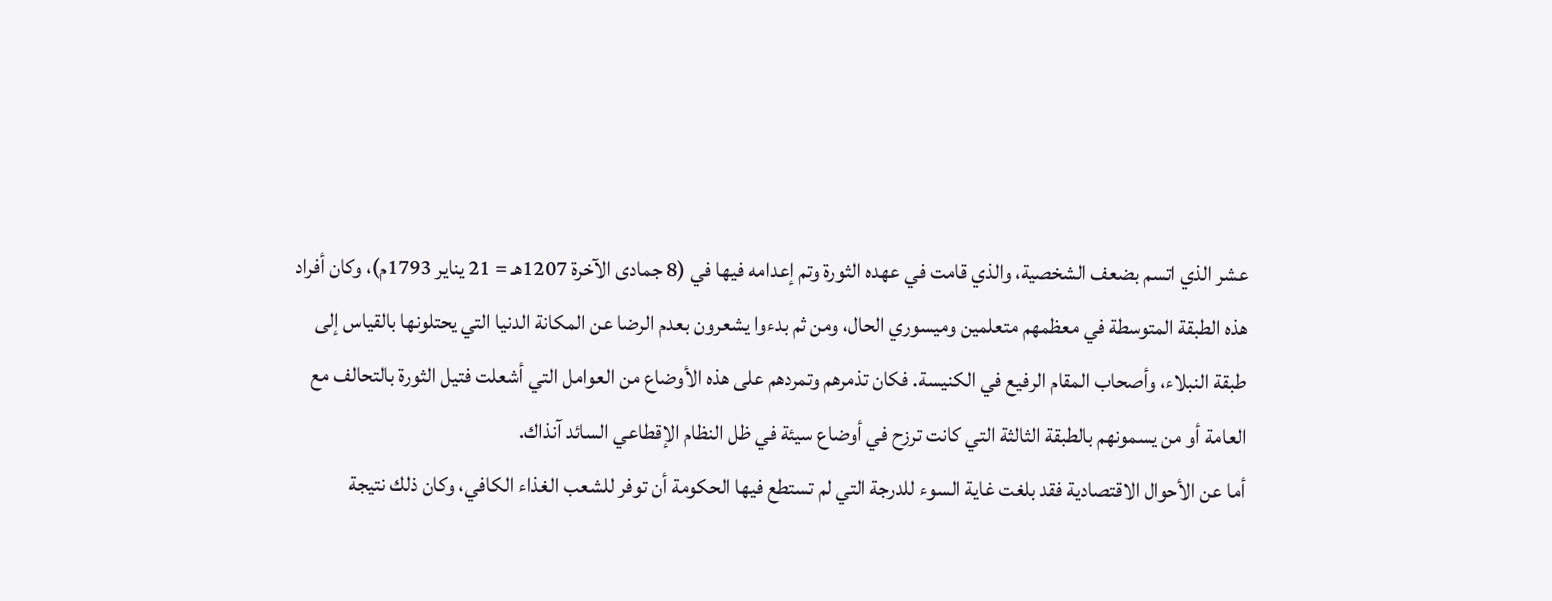عشر الذي اتسم بضعف الشخصية، والذي قامت في عهده الثورة وتم إعدامه فيها في (8 جمادى الآخرة 1207هـ = 21 يناير 1793م)، وكان أفراد هذه الطبقة المتوسطة في معظمهم متعلمين وميسوري الحال، ومن ثم بدءوا يشعرون بعدم الرضا عن المكانة الدنيا التي يحتلونها بالقياس إلى طبقة النبلاء، وأصحاب المقام الرفيع في الكنيسة. فكان تذمرهم وتمردهم على هذه الأوضاع من العوامل التي أشعلت فتيل الثورة بالتحالف مع العامة أو من يسمونهم بالطبقة الثالثة التي كانت ترزح في أوضاع سيئة في ظل النظام الإقطاعي السائد آنذاك.
أما عن الأحوال الاقتصادية فقد بلغت غاية السوء للدرجة التي لم تستطع فيها الحكومة أن توفر للشعب الغذاء الكافي، وكان ذلك نتيجة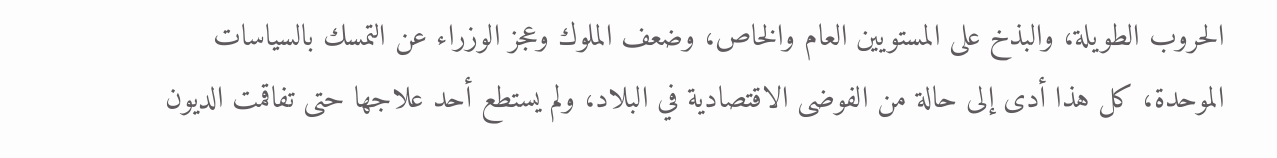الحروب الطويلة، والبذخ على المستويين العام والخاص، وضعف الملوك وعجز الوزراء عن التمسك بالسياسات الموحدة، كل هذا أدى إلى حالة من الفوضى الاقتصادية في البلاد، ولم يستطع أحد علاجها حتى تفاقمت الديون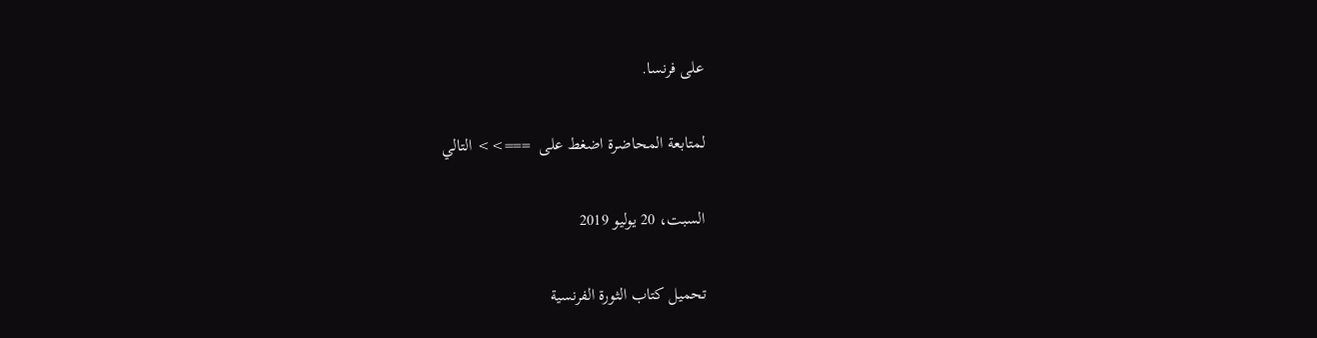على فرنسا.

لمتابعة المحاضرة اضغط على  ===>> التالي

السبت، 20 يوليو 2019

تحميل كتاب الثورة الفرنسية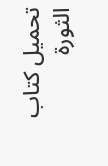تحميل كتاب الثورة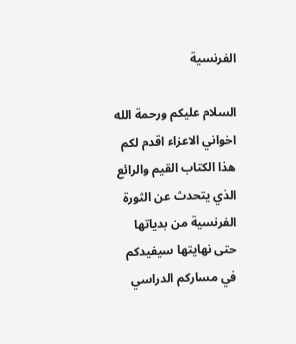الفرنسية

السلام عليكم ورحمة الله
اخواني الاعزاء اقدم لكم هذا الكتاب القيم والرائع الذي يتحدث عن الثورة الفرنسية من بدياتها حتى نهايتها سيفيدكم في مساركم الدراسي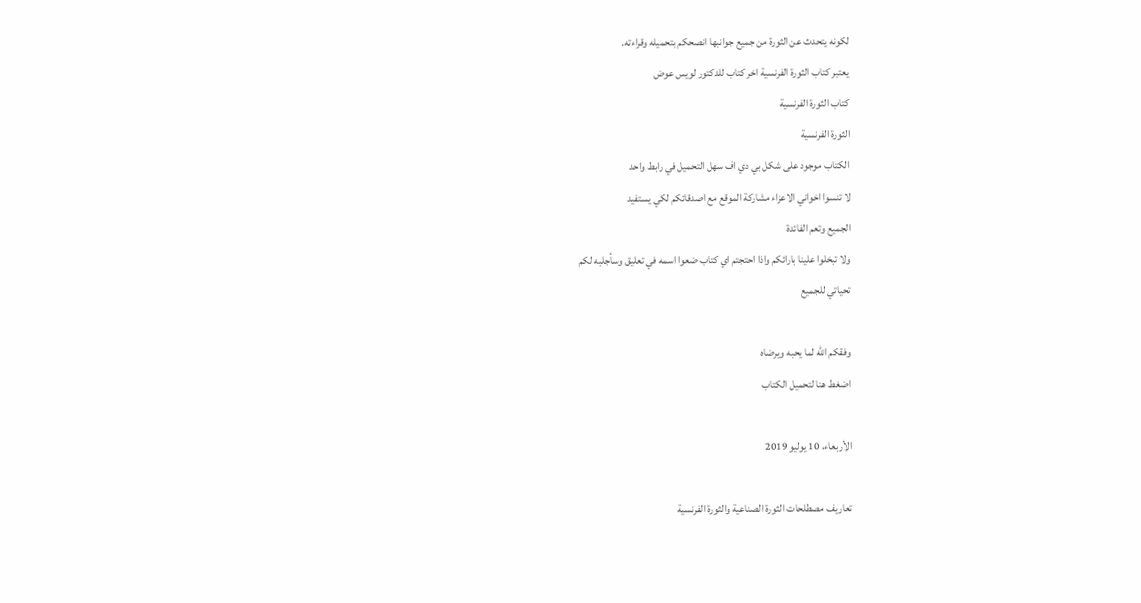لكونه يتحدث عن الثورة من جميع جوانبها انصحكم بتحميله وقراءته.
يعتبر كتاب الثورة الفرنسية اخر كتاب للدكتور لويس عوض
كتاب الثورة الفرنسية
الثورة الفرنسية
الكتاب موجود على شكل بي دي اف سهل التحميل في رابط واحد
لا تنسوا اخواني الاعزاء مشاركة الموقع مع اصدقائكم لكي يستفيد
الجميع وتعم الفائدة
ولا تبخلوا علينا بارائكم واذا احتجتم اي كتاب ضعوا اسمه في تعليق وسأجلبه لكم
تحياتي للجميع

وفقكم الله لما يحبه ويرضاه
اضغط هنا لتحميل الكتاب

الأربعاء، 10 يوليو 2019

تعاريف مصطلحات الثورة الصناعية والثورة الفرنسية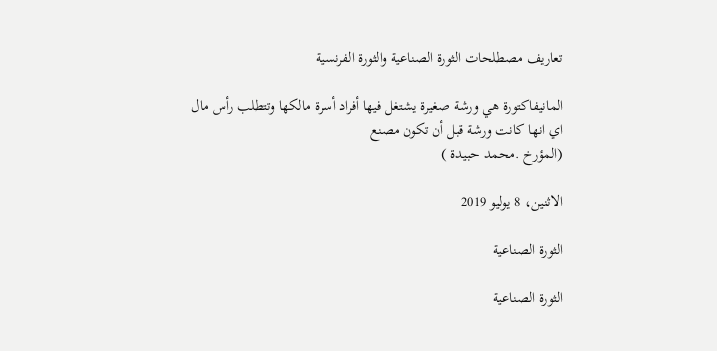تعاريف مصطلحات الثورة الصناعية والثورة الفرنسية

المانيفاكتورة هي ورشة صغيرة يشتغل فيها أفراد أسرة مالكها وتتطلب رأس مال
اي انها كانت ورشة قبل أن تكون مصنع
(المؤرخ .محمد حبيدة )

الاثنين، 8 يوليو 2019

الثورة الصناعية

الثورة الصناعية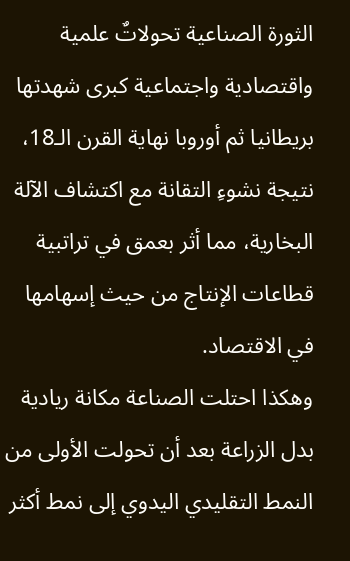الثورة الصناعية تحولاتٌ علمية واقتصادية واجتماعية كبرى شهدتها بريطانيا ثم أوروبا نهاية القرن الـ18، نتيجة نشوءِ التقانة مع اكتشاف الآلة البخارية، مما أثر بعمق في تراتبية قطاعات الإنتاج من حيث إسهامها في الاقتصاد.
وهكذا احتلت الصناعة مكانة ريادية بدل الزراعة بعد أن تحولت الأولى من النمط التقليدي اليدوي إلى نمط أكثر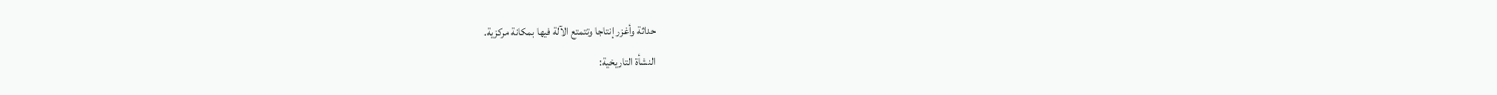حداثة وأغزر إنتاجا وتتمتع الآلة فيها بمكانة مركزية.
النشأة التاريخية: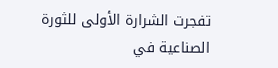تفجرت الشرارة الأولى للثورة الصناعية في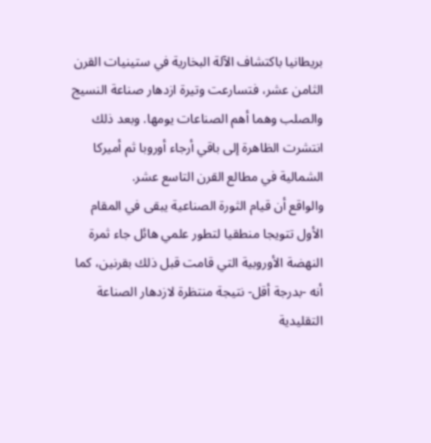بريطانيا باكتشاف الآلة البخارية في ستينيات القرن الثامن عشر، فتسارعت وتيرة ازدهار صناعة النسيج والصلب وهما أهم الصناعات يومها. وبعد ذلك انتشرت الظاهرة إلى باقي أرجاء أوروبا ثم أميركا الشمالية في مطالع القرن التاسع عشر.
والواقع أن قيام الثورة الصناعية يبقى في المقام الأول تتويجا منطقيا لتطور علمي هائل جاء ثمرة النهضة الأوروبية التي قامت قبل ذلك بقرنين، كما أنه -بدرجة أقل- نتيجة منتظرة لازدهار الصناعة التقليدية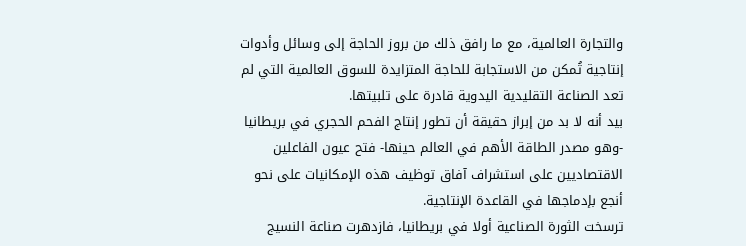والتجارة العالمية، مع ما رافق ذلك من بروز الحاجة إلى وسائل وأدوات إنتاجية تُمكن من الاستجابة للحاجة المتزايدة للسوق العالمية التي لم تعد الصناعة التقليدية اليدوية قادرة على تلبيتها.
بيد أنه لا بد من إبراز حقيقة أن تطور إنتاج الفحم الحجري في بريطانيا -وهو مصدر الطاقة الأهم في العالم حينها- فتح عيون الفاعلين الاقتصاديين على استشراف آفاق توظيف هذه الإمكانيات على نحو أنجع بإدماجها في القاعدة الإنتاجية.
ترسخت الثورة الصناعية أولا في بريطانيا، فازدهرت صناعة النسيج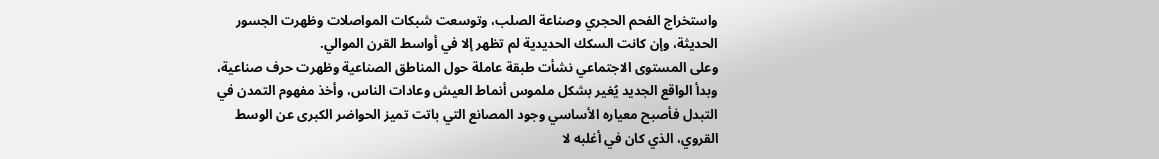واستخراج الفحم الحجري وصناعة الصلب، وتوسعت شبكات المواصلات وظهرت الجسور الحديثة، وإن كانت السكك الحديدية لم تظهر إلا في أواسط القرن الموالي.
وعلى المستوى الاجتماعي نشأت طبقة عاملة حول المناطق الصناعية وظهرت حرف صناعية، وبدأ الواقع الجديد يُغير بشكل ملموس أنماط العيش وعادات الناس، وأخذ مفهوم التمدن في التبدل فأصبح معياره الأساسي وجود المصانع التي باتت تميز الحواضر الكبرى عن الوسط القروي، الذي كان في أغلبه لا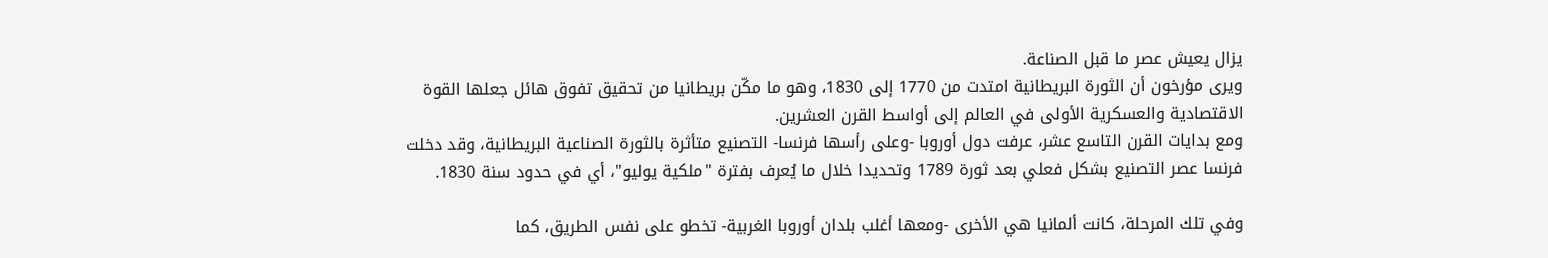يزال يعيش عصر ما قبل الصناعة.
ويرى مؤرخون أن الثورة البريطانية امتدت من 1770 إلى 1830، وهو ما مكّن بريطانيا من تحقيق تفوق هائل جعلها القوة الاقتصادية والعسكرية الأولى في العالم إلى أواسط القرن العشرين.
ومع بدايات القرن التاسع عشر، عرفت دول أوروبا -وعلى رأسها فرنسا- التصنيع متأثرة بالثورة الصناعية البريطانية، وقد دخلت فرنسا عصر التصنيع بشكل فعلي بعد ثورة 1789 وتحديدا خلال ما يُعرف بفترة "ملكية يوليو"، أي في حدود سنة 1830.

وفي تلك المرحلة، كانت ألمانيا هي الأخرى -ومعها أغلب بلدان أوروبا الغربية- تخطو على نفس الطريق، كما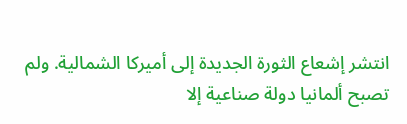انتشر إشعاع الثورة الجديدة إلى أميركا الشمالية. ولم تصبح ألمانيا دولة صناعية إلا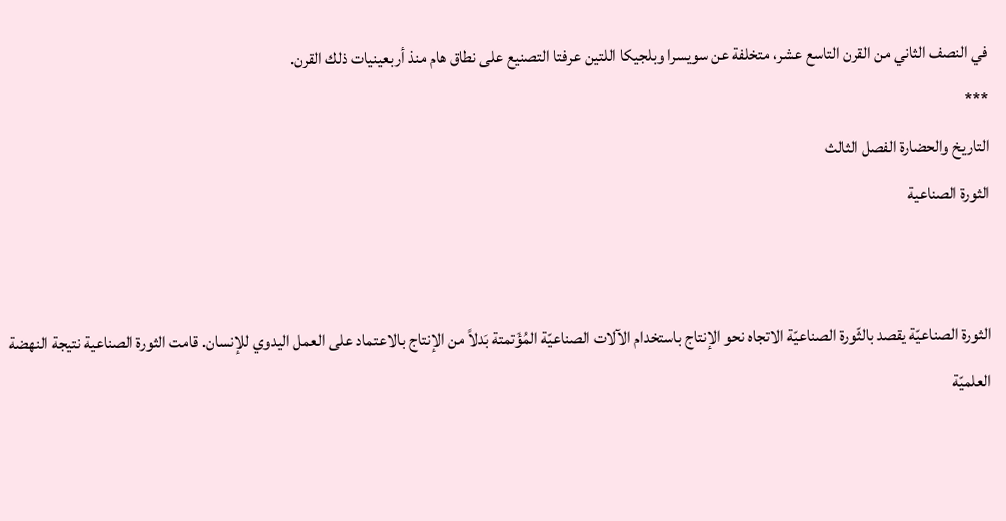في النصف الثاني من القرن التاسع عشر، متخلفة عن سويسرا وبلجيكا اللتين عرفتا التصنيع على نطاق هام منذ أربعينيات ذلك القرن.
***
التاريخ والحضارة الفصل الثالث
الثورة الصناعية


الثورة الصناعيّة يقصد بالثّورة الصناعيّة الاتجاه نحو الإنتاج باستخدام الآلات الصناعيّة المُؤَتمتة بَدلاً من الإنتاج بالاعتماد على العمل اليدوي للإنسان. قامت الثورة الصناعية نتيجة النهضة العلميّة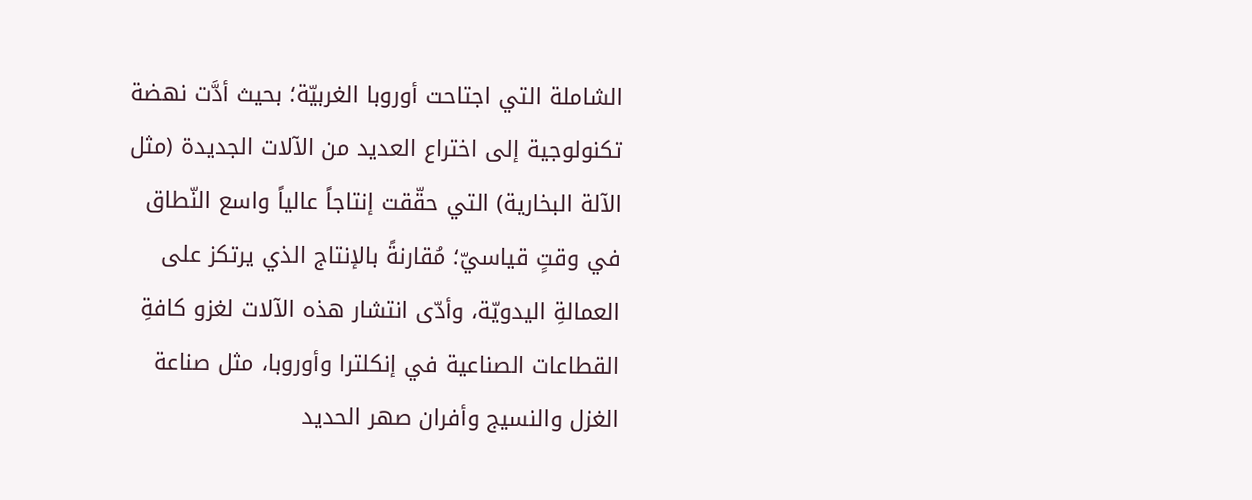الشاملة التي اجتاحت أوروبا الغربيّة؛ بحيث أدَّت نهضة تكنولوجية إلى اختراع العديد من الآلات الجديدة (مثل الآلة البخارية) التي حقّقت إنتاجاً عالياً واسع النّطاق في وقتٍ قياسيّ؛ مُقارنةً بالإنتاج الذي يرتكز على العمالةِ اليدويّة، وأدّى انتشار هذه الآلات لغزو كافةِ القطاعات الصناعية في إنكلترا وأوروبا، مثل صناعة الغزل والنسيج وأفران صهر الحديد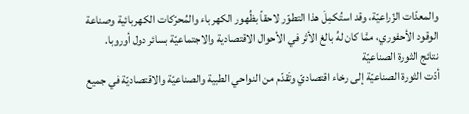والمعدّات الزّراعيّة، وقد استُكمِلَ هذا التطوّر لاحقاً بظُهور الكهرباء والمُحرّكات الكهربائية وصناعة الوقود الأحفوري، ممَّا كان لهُ بالغ الأثر في الأحوال الاقتصادية والاجتماعيّة بسائر دول أوروبا.
نتائج الثورة الصناعيّة
أدّت الثورة الصناعيّة إلى رخاء اقتصاديّ وتَقدّم من النواحي الطبية والصناعيّة والاقتصاديّة في جميع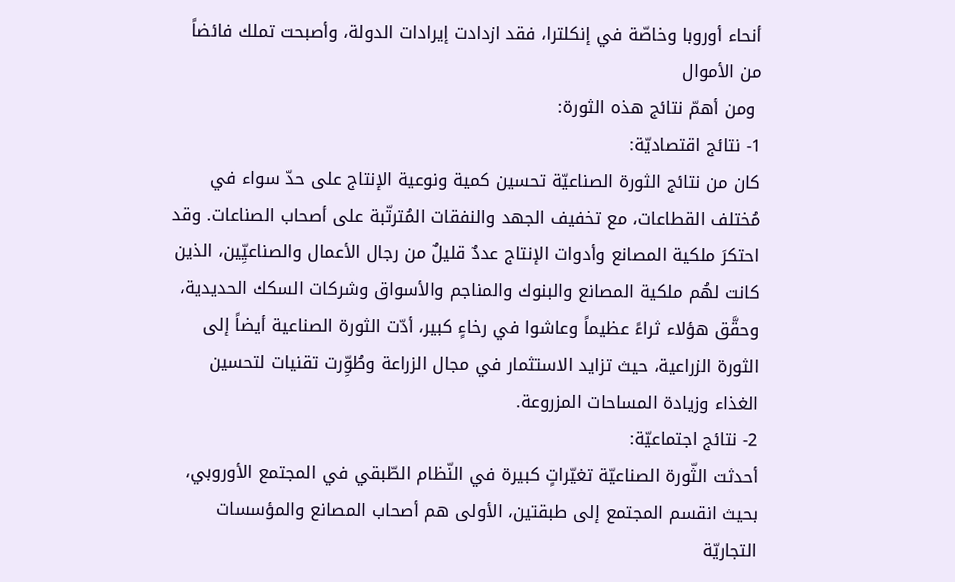أنحاء أوروبا وخاصّة في إنكلترا، فقد ازدادت إيرادات الدولة، وأصبحت تملك فائضاً من الأموال
 ومن أهمّ نتائج هذه الثورة:
1- نتائج اقتصاديّة:
كان من نتائج الثورة الصناعيّة تحسين كمية ونوعية الإنتاج على حدّ سواء في مُختلف القطاعات، مع تخفيف الجهد والنفقات المُترتّبة على أصحاب الصناعات. وقد احتكرَ ملكية المصانع وأدوات الإنتاج عددٌ قليلٌ من رجال الأعمال والصناعيِّين، الذين كانت لهُم ملكية المصانع والبنوك والمناجم والأسواق وشركات السكك الحديدية، وحقَّق هؤلاء ثراءً عظيماً وعاشوا في رخاءٍ كبير، أدّت الثورة الصناعية أيضاً إلى الثورة الزراعية، حيث تزايد الاستثمار في مجال الزراعة وطُوِّرت تقنيات لتحسين الغذاء وزيادة المساحات المزروعة.
2- نتائج اجتماعيّة:
أحدثت الثّورة الصناعيّة تغيّراتٍ كبيرة في النّظام الطّبقي في المجتمع الأوروبي، بحيث انقسم المجتمع إلى طبقتين، الأولى هم أصحاب المصانع والمؤسسات التجاريّة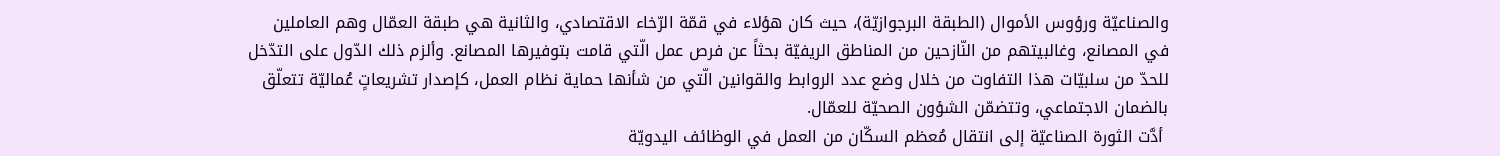والصناعيّة ورؤوس الأموال (الطبقة البرجوازيّة)، حيث كان هؤلاء في قمّة الرّخاء الاقتصادي، والثانية هي طبقة العمّال وهم العاملين في المصانع، وغالبيتهم من النّازحين من المناطق الريفيّة بحثاً عن فرص عمل الّتي قامت بتوفيرها المصانع. وألزم ذلك الدّول على التدّخل للحدّ من سلبيّات هذا التفاوت من خلال وضع عدد الروابط والقوانين الّتي من شأنها حماية نظام العمل، كإصدار تشريعاتٍ عُماليّة تتعلّق بالضمان الاجتماعي، وتتضمّن الشؤون الصحيّة للعمّال.
 أدَّت الثورة الصناعيّة إلى انتقال مُعظم السكّان من العمل في الوظائف اليدويّة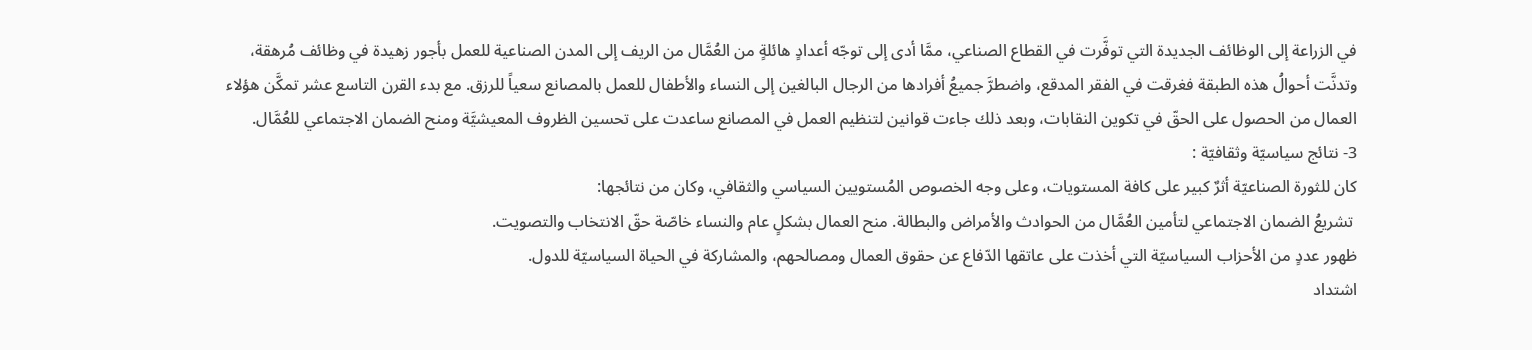في الزراعة إلى الوظائف الجديدة التي توفَّرت في القطاع الصناعي، ممَّا أدى إلى توجّه أعدادٍ هائلةٍ من العُمَّال من الريف إلى المدن الصناعية للعمل بأجور زهيدة في وظائف مُرهقة، وتدنَّت أحوالُ هذه الطبقة فغرقت في الفقر المدقع، واضطرَّ جميعُ أفرادها من الرجال البالغين إلى النساء والأطفال للعمل بالمصانع سعياً للرزق. مع بدء القرن التاسع عشر تمكَّن هؤلاء العمال من الحصول على الحقّ في تكوين النقابات، وبعد ذلك جاءت قوانين لتنظيم العمل في المصانع ساعدت على تحسين الظروف المعيشيَّة ومنح الضمان الاجتماعي للعُمَّال.
3- نتائج سياسيّة وثقافيّة :
كان للثورة الصناعيّة أثرٌ كبير على كافة المستويات، وعلى وجه الخصوص المُستويين السياسي والثقافي، وكان من نتائجها:
 تشريعُ الضمان الاجتماعي لتأمين العُمَّال من الحوادث والأمراض والبطالة. منح العمال بشكلٍ عام والنساء خاصّة حقّ الانتخاب والتصويت.
ظهور عددٍ من الأحزاب السياسيّة التي أخذت على عاتقها الدّفاع عن حقوق العمال ومصالحهم، والمشاركة في الحياة السياسيّة للدول.
اشتداد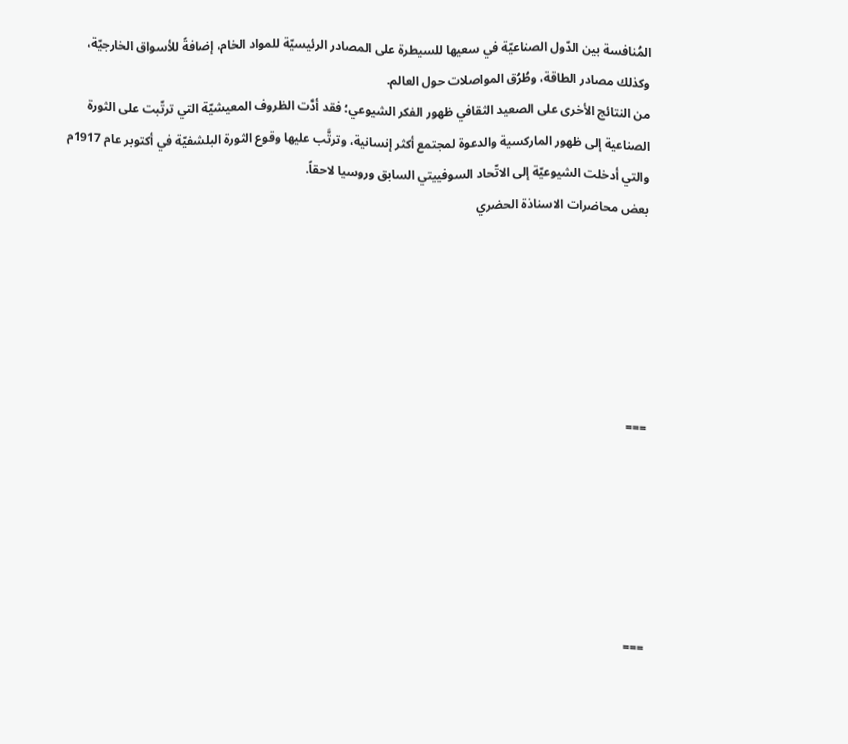المُنافسة بين الدّول الصناعيّة في سعيها للسيطرة على المصادر الرئيسيّة للمواد الخام، إضافةً للأسواق الخارجيّة، وكذلك مصادر الطاقة، وطُرُق المواصلات حول العالم.
من النتائج الأخرى على الصعيد الثقافي ظهور الفكر الشيوعي؛ فقد أدَّت الظروف المعيشيّة التي ترتّبت على الثورة الصناعية إلى ظهور الماركسية والدعوة لمجتمع أكثر إنسانية، وترتَّب عليها وقوع الثورة البلشفيّة في أكتوبر عام 1917م والتي أدخلت الشيوعيّة إلى الاتّحاد السوفييتي السابق وروسيا لاحقاً.
بعض محاضرات الاسناذة الحضري






===






===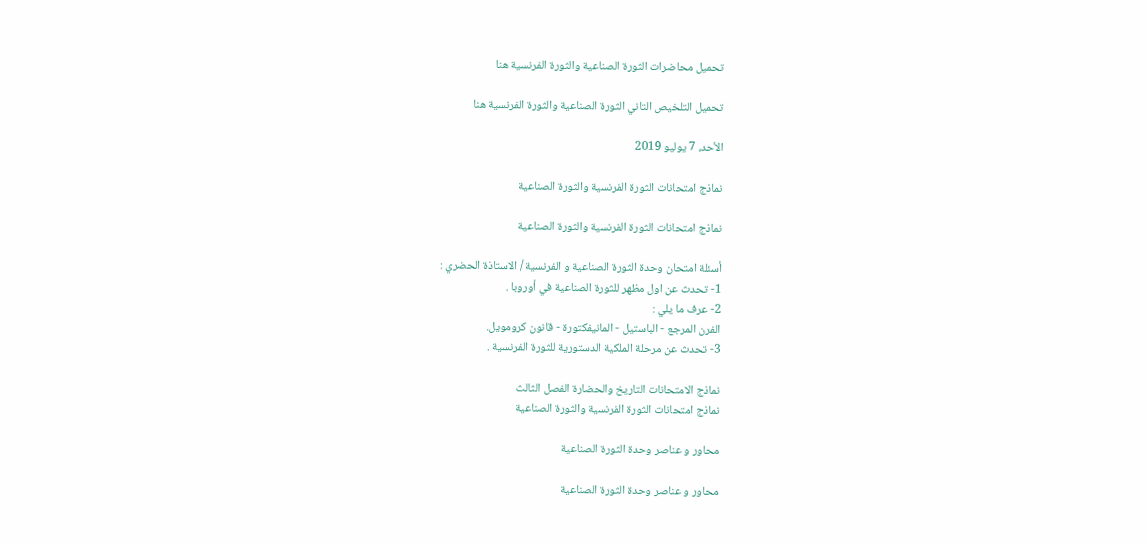تحميل محاضرات الثورة الصناعية والثورة الفرنسية هنا

تحميل التلخيص التاني الثورة الصناعية والثورة الفرنسية هنا

الأحد، 7 يوليو 2019

نماذج امتحانات الثورة الفرنسية والثورة الصناعية

نماذج امتحانات الثورة الفرنسية والثورة الصناعية

أسئلة امتحان وحدة الثورة الصناعية و الفرنسية / الاستاذة الحضري :
1- تحدث عن اول مظهر للثورة الصناعية في أوروبا .
2- عرف ما يلي :
الفرن المرجع - الباستيل - المانيفكتورة - قانون كرومويل.
3- تحدث عن مرحلة الملكية الدستورية للثورة الفرنسية .

نماذج الامتحانات التاريخ والحضارة الفصل الثالث
نماذج امتحانات الثورة الفرنسية والثورة الصناعية

محاور و عناصر وحدة الثورة الصناعية

محاور و عناصر وحدة الثورة الصناعية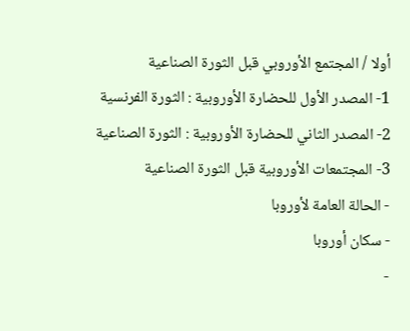أولا / المجتمع الأوروبي قبل الثورة الصناعية
1- المصدر الأول للحضارة الأوروبية : الثورة الفرنسية
2- المصدر الثاني للحضارة الأوروبية : الثورة الصناعية
3- المجتمعات الأوروبية قبل الثورة الصناعية
- الحالة العامة لأوروبا
- سكان أوروبا
-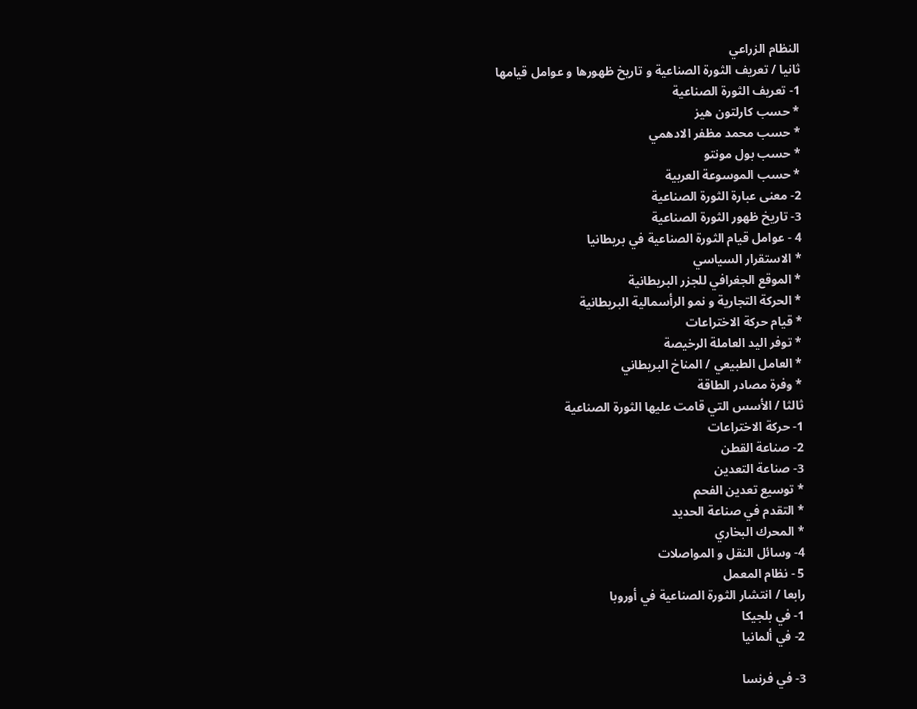النظام الزراعي
ثانيا / تعريف الثورة الصناعية و تاريخ ظهورها و عوامل قيامها
1- تعريف الثورة الصناعية
* حسب كارلتون هيز
* حسب محمد مظفر الادهمي
* حسب بول مونتو
* حسب الموسوعة العربية
2- معنى عبارة الثورة الصناعية
3- تاريخ ظهور الثورة الصناعية
4 - عوامل قيام الثورة الصناعية في بريطانيا
* الاستقرار السياسي
* الموقع الجغرافي للجزر البريطانية
* الحركة التجارية و نمو الرأسمالية البريطانية
* قيام حركة الاختراعات
* توفر اليد العاملة الرخيصة
* العامل الطبيعي / المناخ البريطاني
* وفرة مصادر الطاقة
ثالثا / الأسس التي قامت عليها الثورة الصناعية
1- حركة الاختراعات
2- صناعة القطن
3- صناعة التعدين
* توسيع تعدين الفحم
* التقدم في صناعة الحديد
* المحرك البخاري
4- وسائل النقل و المواصلات
5 - نظام المعمل
رابعا / انتشار الثورة الصناعية في أوروبا
1- في بلجيكا
2- في ألمانيا

3- في فرنسا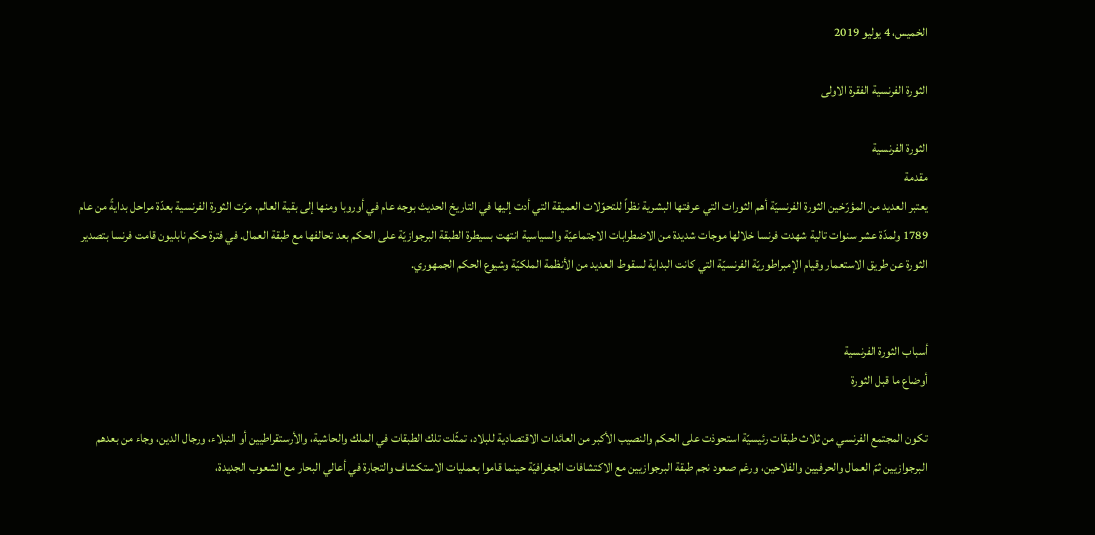الخميس، 4 يوليو 2019

الثورة الفرنسية الفقرة الاولى

الثورة الفرنسية
مقدمة
يعتبر العديد من المؤرّخين الثورة الفرنسيّة أهم الثورات التي عرفتها البشرية نظراً للتحوّلات العميقة التي أدت إليها في التاريخ الحديث بوجه عام في أوروبا ومنها إلى بقية العالم. مرّت الثورة الفرنسية بعدّة مراحل بدايةً من عام 1789 ولمدّة عشر سنوات تالية شهدت فرنسا خلالها موجات شديدة من الاضطرابات الاجتماعيّة والسياسية انتهت بسيطرة الطبقة البرجوازيّة على الحكم بعد تحالفها مع طبقة العمال. في فترة حكم نابليون قامت فرنسا بتصدير الثورة عن طريق الاستعمار وقيام الإمبراطوريّة الفرنسيّة التي كانت البداية لسقوط العديد من الأنظمة الملكيّة وشيوع الحكم الجمهوري.


أسباب الثورة الفرنسية
أوضاع ما قبل الثورة

تكون المجتمع الفرنسي من ثلاث طبقات رئيسيّة استحوذت على الحكم والنصيب الأكبر من العائدات الاقتصادية للبلاد، تمثّلت تلك الطبقات في الملك والحاشية، والأرستقراطيين أو النبلاء، ورجال الدين، وجاء من بعدهم البرجوازيين ثمّ العمال والحرفيين والفلاحين، ورغم صعود نجم طبقة البرجوازيين مع الاكتشافات الجغرافيّة حينما قاموا بعمليات الاستكشاف والتجارة في أعالي البحار مع الشعوب الجديدة،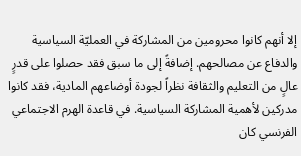إلا أنهم كانوا محرومين من المشاركة في العمليّة السياسية والدفاع عن مصالحهم. إضافةً إلى ما سبق فقد حصلوا على قدرٍ عالٍ من التعليم والثقافة نظراً لجودة أوضاعهم المادية، فقد كانوا مدركين لأهمية المشاركة السياسية. في قاعدة الهرم الاجتماعي الفرنسي كان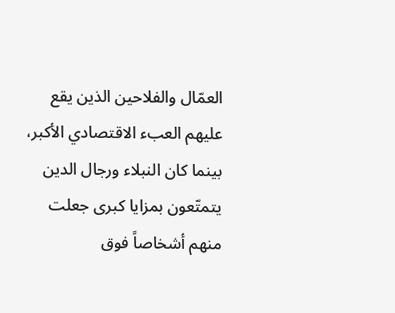العمّال والفلاحين الذين يقع عليهم العبء الاقتصادي الأكبر، بينما كان النبلاء ورجال الدين يتمتّعون بمزايا كبرى جعلت منهم أشخاصاً فوق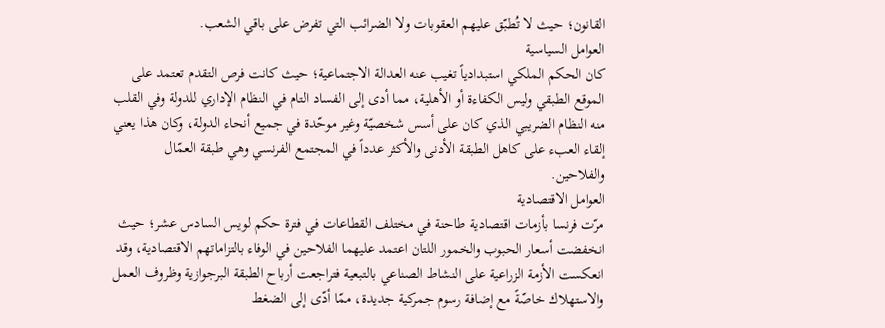القانون؛ حيث لا تُطبّق عليهم العقوبات ولا الضرائب التي تفرض على باقي الشعب.
العوامل السياسية
كان الحكم الملكي استبدادياً تغيب عنه العدالة الاجتماعية؛ حيث كانت فرص التقدم تعتمد على الموقع الطبقي وليس الكفاءة أو الأهلية، مما أدى إلى الفساد التام في النظام الإداري للدولة وفي القلب منه النظام الضريبي الذي كان على أسس شخصيّة وغير موحّدة في جميع أنحاء الدولة، وكان هذا يعني إلقاء العبء على كاهل الطبقة الأدنى والأكثر عدداً في المجتمع الفرنسي وهي طبقة العمّال والفلاحين.
العوامل الاقتصادية
مرّت فرنسا بأزمات اقتصادية طاحنة في مختلف القطاعات في فترة حكم لويس السادس عشر؛ حيث انخفضت أسعار الحبوب والخمور اللتان اعتمد عليهما الفلاحين في الوفاء بالتزاماتهم الاقتصادية، وقد انعكست الأزمة الزراعية على النشاط الصناعي بالتبعية فتراجعت أرباح الطبقة البرجوازية وظروف العمل والاستهلاك خاصّةً مع إضافة رسوم جمركية جديدة، ممّا أدّى إلى الضغط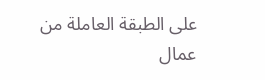على الطبقة العاملة من عمال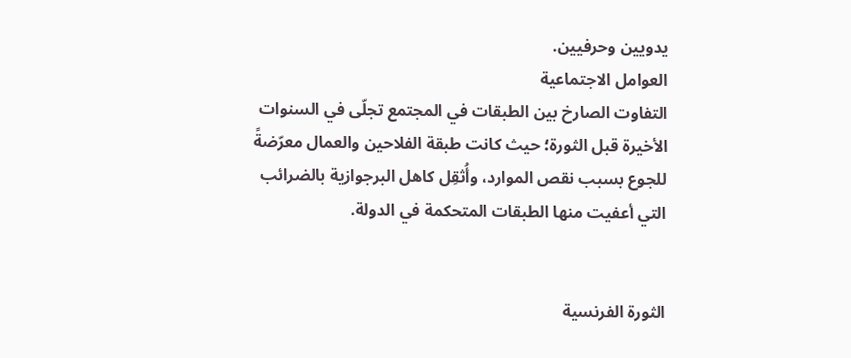يدويين وحرفيين.
العوامل الاجتماعية
التفاوت الصارخ بين الطبقات في المجتمع تجلّى في السنوات الأخيرة قبل الثورة؛ حيث كانت طبقة الفلاحين والعمال معرّضةً للجوع بسبب نقص الموارد، وأُثقِل كاهل البرجوازية بالضرائب التي أعفيت منها الطبقات المتحكمة في الدولة.


الثورة الفرنسية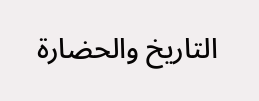التاريخ والحضارة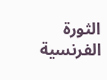الثورة الفرنسية